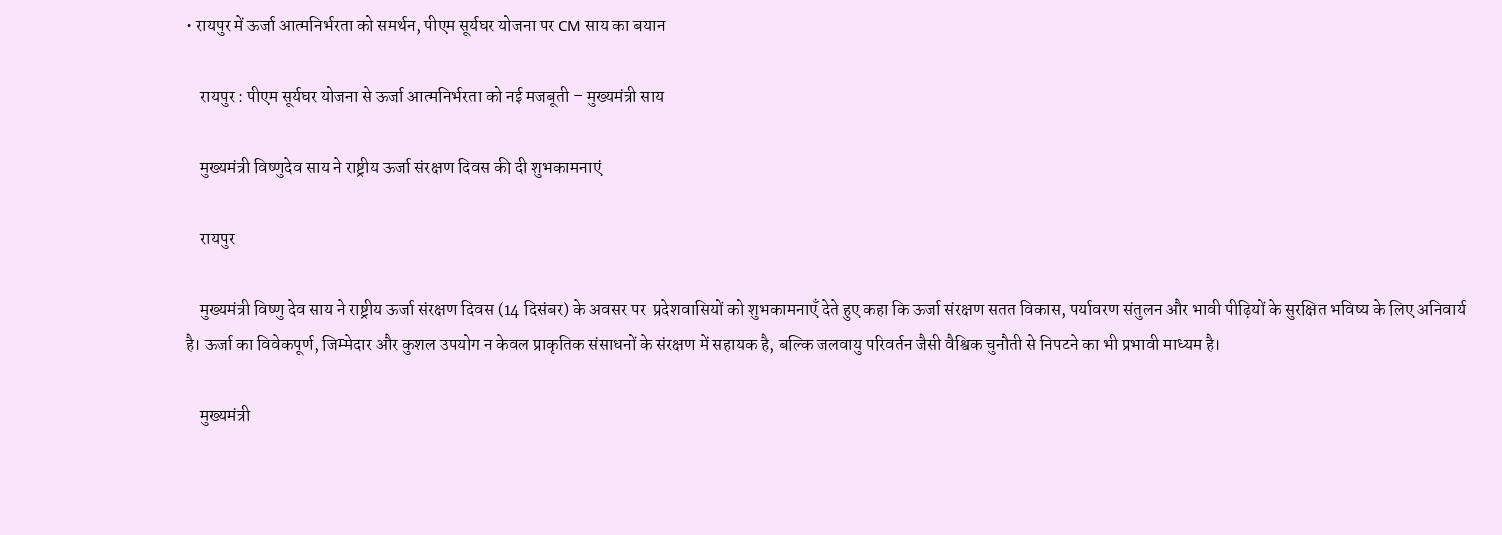• रायपुर में ऊर्जा आत्मनिर्भरता को समर्थन, पीएम सूर्यघर योजना पर CM साय का बयान

    रायपुर : पीएम सूर्यघर योजना से ऊर्जा आत्मनिर्भरता को नई मजबूती – मुख्यमंत्री साय

    मुख्यमंत्री विष्णुदेव साय ने राष्ट्रीय ऊर्जा संरक्षण दिवस की दी शुभकामनाएं

    रायपुर

    मुख्यमंत्री विष्णु देव साय ने राष्ट्रीय ऊर्जा संरक्षण दिवस (14 दिसंबर) के अवसर पर  प्रदेशवासियों को शुभकामनाएँ देते हुए कहा कि ऊर्जा संरक्षण सतत विकास, पर्यावरण संतुलन और भावी पीढ़ियों के सुरक्षित भविष्य के लिए अनिवार्य है। ऊर्जा का विवेकपूर्ण, जिम्मेदार और कुशल उपयोग न केवल प्राकृतिक संसाधनों के संरक्षण में सहायक है, बल्कि जलवायु परिवर्तन जैसी वैश्विक चुनौती से निपटने का भी प्रभावी माध्यम है।

    मुख्यमंत्री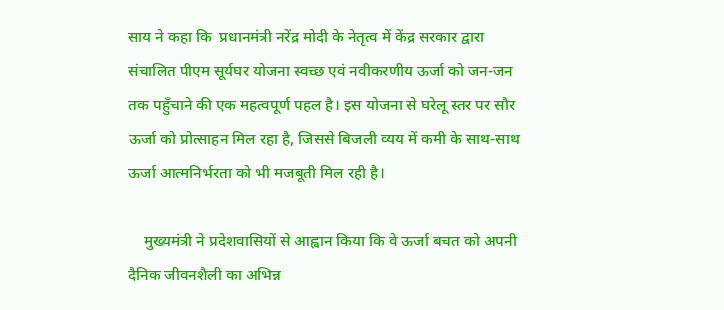साय ने कहा कि  प्रधानमंत्री नरेंद्र मोदी के नेतृत्व में केंद्र सरकार द्वारा संचालित पीएम सूर्यघर योजना स्वच्छ एवं नवीकरणीय ऊर्जा को जन-जन तक पहुँचाने की एक महत्वपूर्ण पहल है। इस योजना से घरेलू स्तर पर सौर ऊर्जा को प्रोत्साहन मिल रहा है, जिससे बिजली व्यय में कमी के साथ-साथ ऊर्जा आत्मनिर्भरता को भी मजबूती मिल रही है।

    मुख्यमंत्री ने प्रदेशवासियों से आह्वान किया कि वे ऊर्जा बचत को अपनी दैनिक जीवनशैली का अभिन्न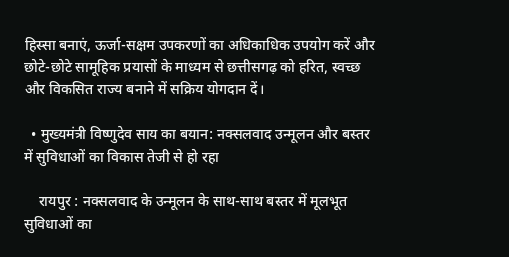हिस्सा बनाएं, ऊर्जा-सक्षम उपकरणों का अधिकाधिक उपयोग करें और छोटे-छोटे सामूहिक प्रयासों के माध्यम से छत्तीसगढ़ को हरित, स्वच्छ और विकसित राज्य बनाने में सक्रिय योगदान दें।

  • मुख्यमंत्री विष्णुदेव साय का बयान: नक्सलवाद उन्मूलन और बस्तर में सुविधाओं का विकास तेजी से हो रहा

    रायपुर : नक्सलवाद के उन्मूलन के साथ-साथ बस्तर में मूलभूत सुविधाओं का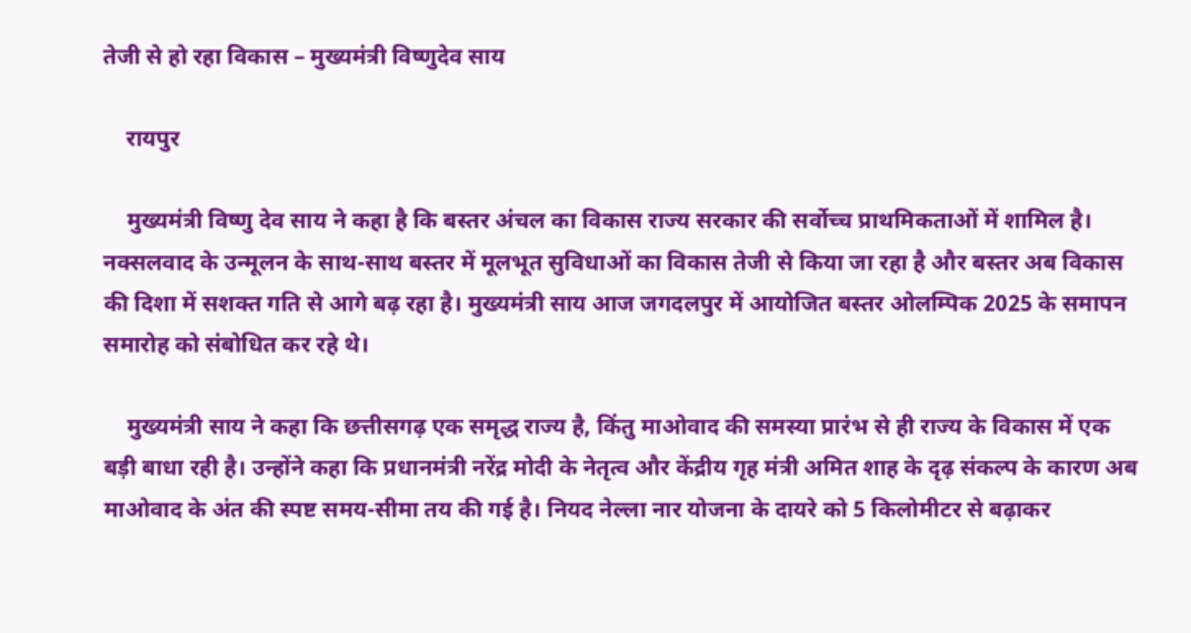तेजी से हो रहा विकास – मुख्यमंत्री विष्णुदेव साय

    रायपुर

    मुख्यमंत्री विष्णु देव साय ने कहा है कि बस्तर अंचल का विकास राज्य सरकार की सर्वोच्च प्राथमिकताओं में शामिल है। नक्सलवाद के उन्मूलन के साथ-साथ बस्तर में मूलभूत सुविधाओं का विकास तेजी से किया जा रहा है और बस्तर अब विकास की दिशा में सशक्त गति से आगे बढ़ रहा है। मुख्यमंत्री साय आज जगदलपुर में आयोजित बस्तर ओलम्पिक 2025 के समापन समारोह को संबोधित कर रहे थे।

    मुख्यमंत्री साय ने कहा कि छत्तीसगढ़ एक समृद्ध राज्य है, किंतु माओवाद की समस्या प्रारंभ से ही राज्य के विकास में एक बड़ी बाधा रही है। उन्होंने कहा कि प्रधानमंत्री नरेंद्र मोदी के नेतृत्व और केंद्रीय गृह मंत्री अमित शाह के दृढ़ संकल्प के कारण अब माओवाद के अंत की स्पष्ट समय-सीमा तय की गई है। नियद नेल्ला नार योजना के दायरे को 5 किलोमीटर से बढ़ाकर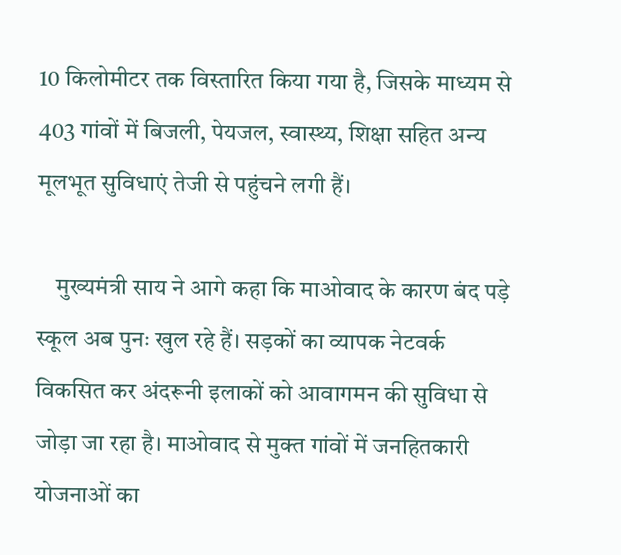10 किलोमीटर तक विस्तारित किया गया है, जिसके माध्यम से 403 गांवों में बिजली, पेयजल, स्वास्थ्य, शिक्षा सहित अन्य मूलभूत सुविधाएं तेजी से पहुंचने लगी हैं।

    मुख्यमंत्री साय ने आगे कहा कि माओवाद के कारण बंद पड़े स्कूल अब पुनः खुल रहे हैं। सड़कों का व्यापक नेटवर्क विकसित कर अंदरूनी इलाकों को आवागमन की सुविधा से जोड़ा जा रहा है। माओवाद से मुक्त गांवों में जनहितकारी योजनाओं का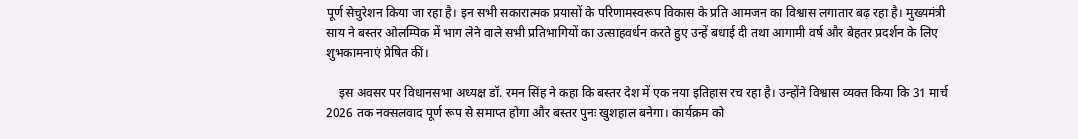पूर्ण सेचुरेशन किया जा रहा है। इन सभी सकारात्मक प्रयासों के परिणामस्वरूप विकास के प्रति आमजन का विश्वास लगातार बढ़ रहा है। मुख्यमंत्री साय ने बस्तर ओलम्पिक में भाग लेने वाले सभी प्रतिभागियों का उत्साहवर्धन करते हुए उन्हें बधाई दी तथा आगामी वर्ष और बेहतर प्रदर्शन के लिए शुभकामनाएं प्रेषित कीं।

    इस अवसर पर विधानसभा अध्यक्ष डॉ. रमन सिंह ने कहा कि बस्तर देश में एक नया इतिहास रच रहा है। उन्होंने विश्वास व्यक्त किया कि 31 मार्च 2026 तक नक्सलवाद पूर्ण रूप से समाप्त होगा और बस्तर पुनः खुशहाल बनेगा। कार्यक्रम को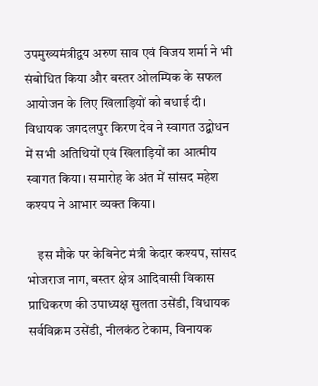उपमुख्यमंत्रीद्वय अरुण साव एवं विजय शर्मा ने भी संबोधित किया और बस्तर ओलम्पिक के सफल आयोजन के लिए खिलाड़ियों को बधाई दी। विधायक जगदलपुर किरण देव ने स्वागत उद्बोधन में सभी अतिथियों एवं खिलाड़ियों का आत्मीय स्वागत किया। समारोह के अंत में सांसद महेश कश्यप ने आभार व्यक्त किया।

    इस मौके पर केबिनेट मंत्री केदार कश्यप, सांसद भोजराज नाग, बस्तर क्षेत्र आदिवासी विकास प्राधिकरण की उपाध्यक्ष सुलता उसेंडी, विधायक सर्वविक्रम उसेंडी, नीलकंठ टेकाम, विनायक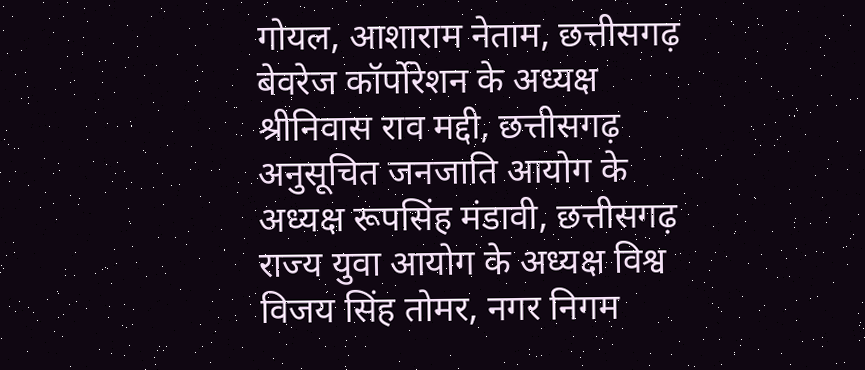गोयल, आशाराम नेताम, छत्तीसगढ़ बेवरेज कॉर्पोरेशन के अध्यक्ष श्रीनिवास राव मद्दी, छत्तीसगढ़ अनुसूचित जनजाति आयोग के अध्यक्ष रूपसिंह मंडावी, छत्तीसगढ़ राज्य युवा आयोग के अध्यक्ष विश्व विजय सिंह तोमर, नगर निगम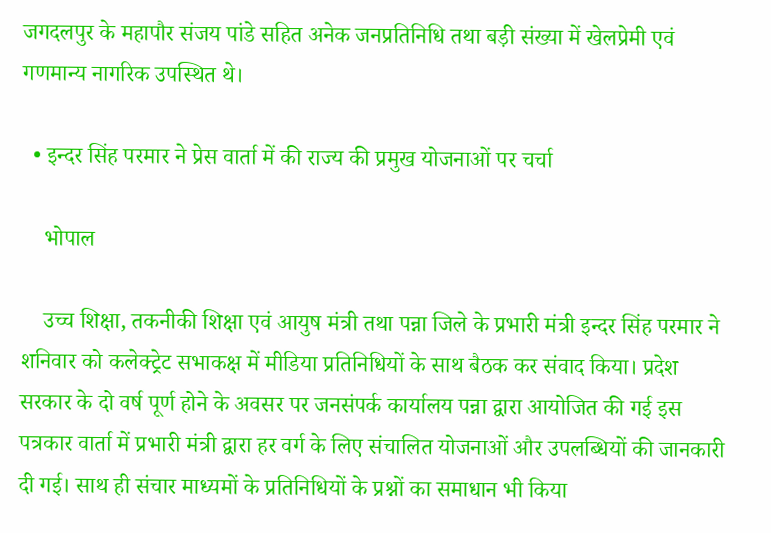जगदलपुर के महापौर संजय पांडे सहित अनेक जनप्रतिनिधि तथा बड़ी संख्या में खेलप्रेमी एवं गणमान्य नागरिक उपस्थित थे।

  • इन्दर सिंह परमार ने प्रेस वार्ता में की राज्य की प्रमुख योजनाओं पर चर्चा

    भोपाल

    उच्च शिक्षा, तकनीकी शिक्षा एवं आयुष मंत्री तथा पन्ना जिले के प्रभारी मंत्री इन्दर सिंह परमार ने शनिवार को कलेक्ट्रेट सभाकक्ष में मीडिया प्रतिनिधियों के साथ बैठक कर संवाद किया। प्रदेश सरकार के दो वर्ष पूर्ण होने के अवसर पर जनसंपर्क कार्यालय पन्ना द्वारा आयोजित की गई इस पत्रकार वार्ता में प्रभारी मंत्री द्वारा हर वर्ग के लिए संचालित योजनाओं और उपलब्धियों की जानकारी दी गई। साथ ही संचार माध्यमों के प्रतिनिधियों के प्रश्नों का समाधान भी किया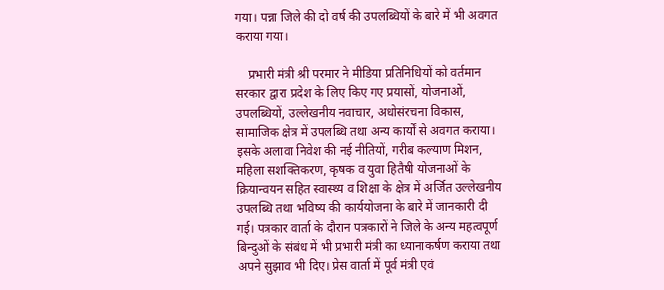गया। पन्ना जिले की दो वर्ष की उपलब्धियों के बारे में भी अवगत कराया गया।

    प्रभारी मंत्री श्री परमार ने मीडिया प्रतिनिधियों को वर्तमान सरकार द्वारा प्रदेश के लिए किए गए प्रयासों, योजनाओं, उपलब्धियों, उल्लेखनीय नवाचार, अधोसंरचना विकास, सामाजिक क्षेत्र में उपलब्धि तथा अन्य कार्यों से अवगत कराया। इसके अलावा निवेश की नई नीतियों, गरीब कल्याण मिशन, महिला सशक्तिकरण, कृषक व युवा हितैषी योजनाओं के क्रियान्वयन सहित स्वास्थ्य व शिक्षा के क्षेत्र में अर्जित उल्लेखनीय उपलब्धि तथा भविष्य की कार्ययोजना के बारे में जानकारी दी गई। पत्रकार वार्ता के दौरान पत्रकारों ने जिले के अन्य महत्वपूर्ण बिन्दुओं के संबंध में भी प्रभारी मंत्री का ध्यानाकर्षण कराया तथा अपने सुझाव भी दिए। प्रेस वार्ता में पूर्व मंत्री एवं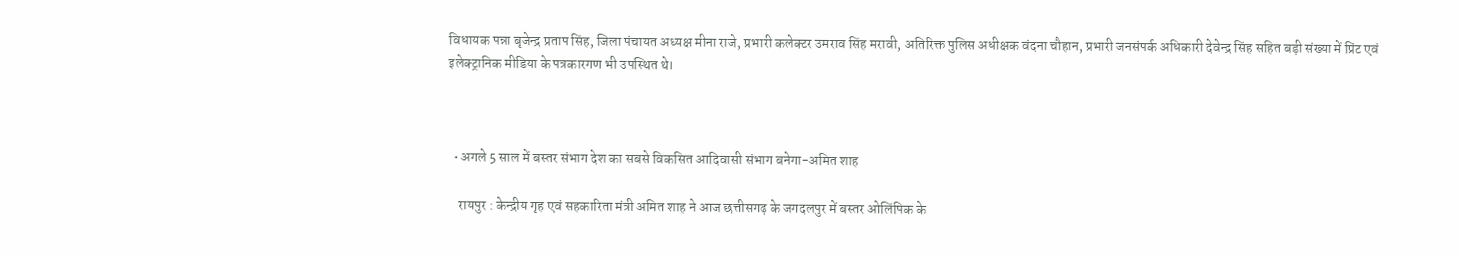विधायक पन्ना बृजेन्द्र प्रताप सिंह, जिला पंचायत अध्यक्ष मीना राजे, प्रभारी कलेक्टर उमराव सिंह मरावी, अतिरिक्त पुलिस अधीक्षक वंदना चौहान, प्रभारी जनसंपर्क अधिकारी देवेन्द्र सिंह सहित बड़ी संख्या में प्रिंट एवं इलेक्ट्रानिक मीडिया के पत्रकारगण भी उपस्थित थे।



  • अगले 5 साल में बस्तर संभाग देश का सबसे विकसित आदिवासी संभाग बनेगा-अमित शाह

    रायपुर : केन्द्रीय गृह एवं सहकारिता मंत्री अमित शाह ने आज छत्तीसगढ़ के जगदलपुर में बस्तर ओलिंपिक के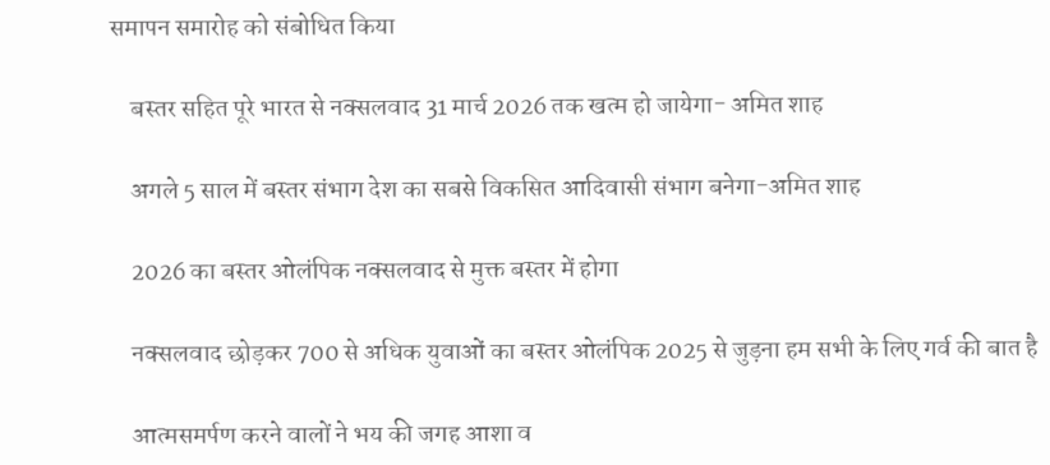समापन समारोह को संबोधित किया

    बस्तर सहित पूरे भारत से नक्सलवाद 31 मार्च 2026 तक खत्म हो जायेगा- अमित शाह

    अगले 5 साल में बस्तर संभाग देश का सबसे विकसित आदिवासी संभाग बनेगा-अमित शाह

    2026 का बस्तर ओलंपिक नक्सलवाद से मुक्त बस्तर में होगा

    नक्सलवाद छोड़कर 700 से अधिक युवाओं का बस्तर ओलंपिक 2025 से जुड़ना हम सभी के लिए गर्व की बात है

    आत्मसमर्पण करने वालों ने भय की जगह आशा व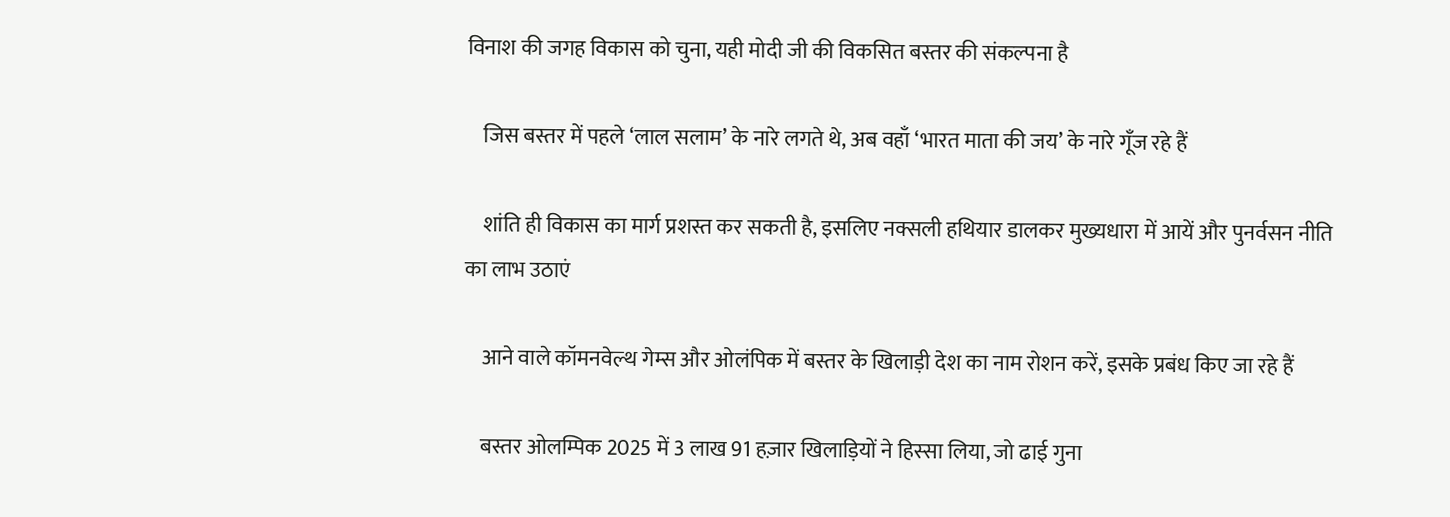विनाश की जगह विकास को चुना, यही मोदी जी की विकसित बस्तर की संकल्पना है

    जिस बस्तर में पहले ‘लाल सलाम’ के नारे लगते थे, अब वहाँ ‘भारत माता की जय’ के नारे गूँज रहे हैं

    शांति ही विकास का मार्ग प्रशस्त कर सकती है, इसलिए नक्सली हथियार डालकर मुख्यधारा में आयें और पुनर्वसन नीति का लाभ उठाएं

    आने वाले कॉमनवेल्थ गेम्स और ओलंपिक में बस्तर के खिलाड़ी देश का नाम रोशन करें, इसके प्रबंध किए जा रहे हैं

    बस्तर ओलम्पिक 2025 में 3 लाख 91 हज़ार खिलाड़ियों ने हिस्सा लिया, जो ढाई गुना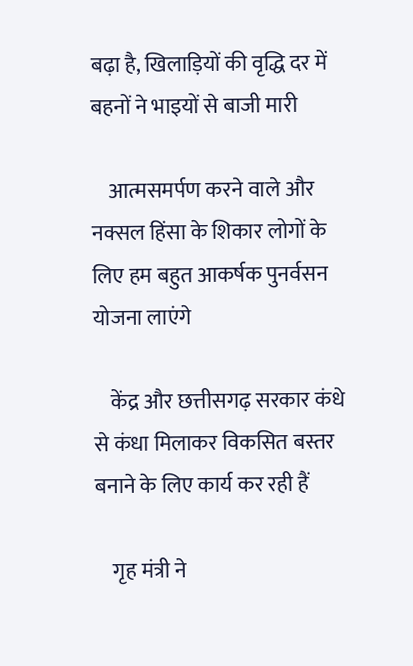बढ़ा है, खिलाड़ियों की वृद्धि दर में बहनों ने भाइयों से बाजी मारी

    आत्मसमर्पण करने वाले और नक्सल हिंसा के शिकार लोगों के लिए हम बहुत आकर्षक पुनर्वसन योजना लाएंगे

    केंद्र और छत्तीसगढ़ सरकार कंधे से कंधा मिलाकर विकसित बस्तर बनाने के लिए कार्य कर रही हैं

    गृह मंत्री ने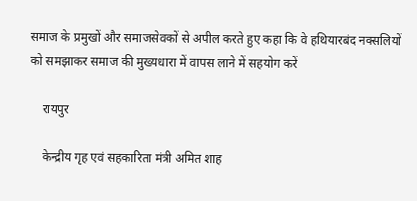समाज के प्रमुखों और समाजसेवकों से अपील करते हुए कहा कि वे हथियारबंद नक्सलियों को समझाकर समाज की मुख्यधारा में वापस लाने में सहयोग करें

    रायपुर

    केन्द्रीय गृह एवं सहकारिता मंत्री अमित शाह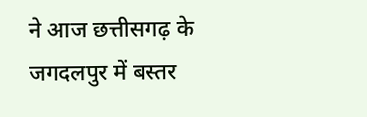ने आज छत्तीसगढ़ के जगदलपुर में बस्तर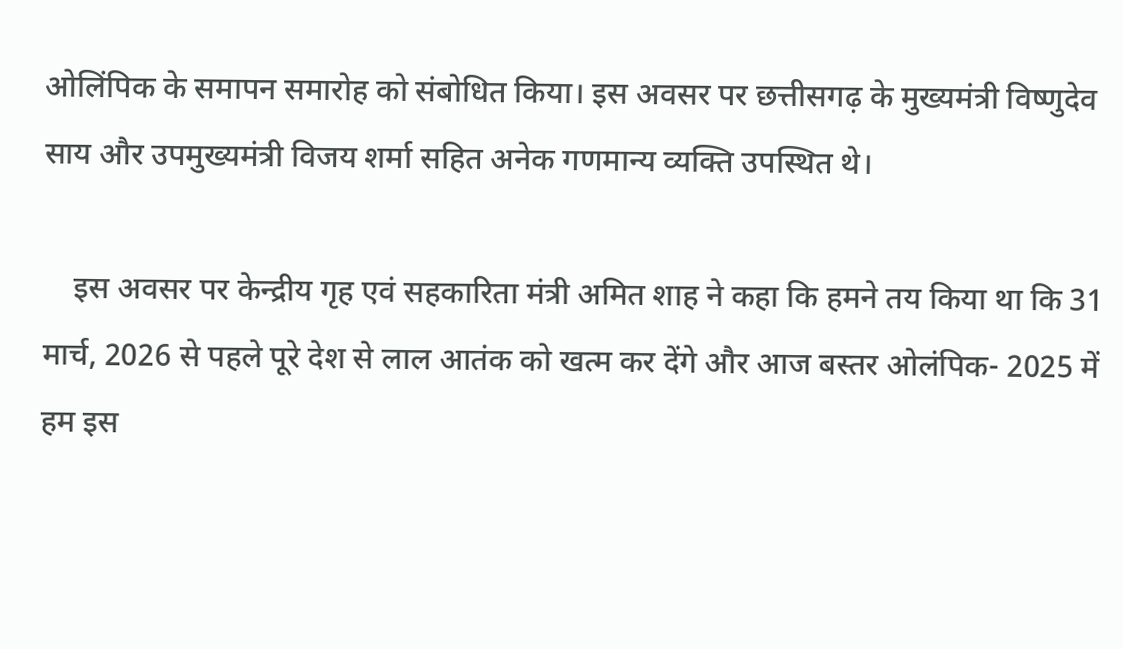ओलिंपिक के समापन समारोह को संबोधित किया। इस अवसर पर छत्तीसगढ़ के मुख्यमंत्री विष्णुदेव साय और उपमुख्यमंत्री विजय शर्मा सहित अनेक गणमान्य व्यक्ति उपस्थित थे।

    इस अवसर पर केन्द्रीय गृह एवं सहकारिता मंत्री अमित शाह ने कहा कि हमने तय किया था कि 31 मार्च, 2026 से पहले पूरे देश से लाल आतंक को खत्म कर देंगे और आज बस्तर ओलंपिक- 2025 में हम इस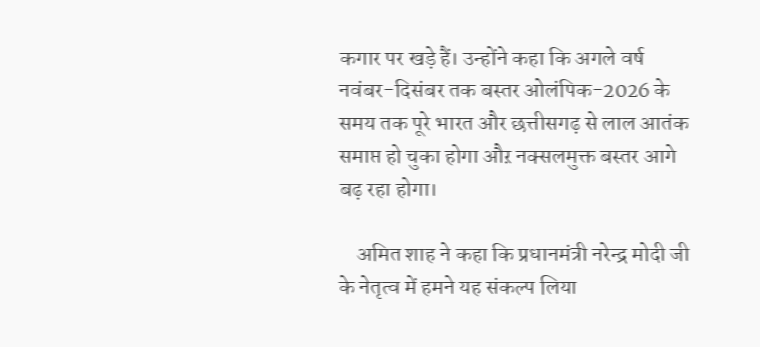कगार पर खड़े हैं। उन्होंने कहा कि अगले वर्ष नवंबर-दिसंबर तक बस्तर ओलंपिक-2026 के समय तक पूरे भारत और छत्तीसगढ़ से लाल आतंक समाप्त हो चुका होगा औऱ नक्सलमुक्त बस्तर आगे बढ़ रहा होगा।

    अमित शाह ने कहा कि प्रधानमंत्री नरेन्द्र मोदी जी के नेतृत्व में हमने यह संकल्प लिया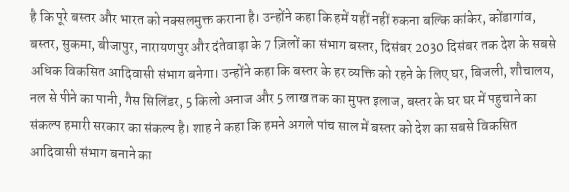है कि पूरे बस्तर और भारत को नक्सलमुक्त कराना है। उन्होंने कहा कि हमें यहीं नहीं रुकना बल्कि कांकेर, कोंडागांव, बस्तर, सुकमा, बीजापुर, नारायणपुर और दंतेवाड़ा के 7 ज़िलों का संभाग बस्तर, दिसंबर 2030 दिसंबर तक देश के सबसे अधिक विकसित आदिवासी संभाग बनेगा। उन्होंने कहा कि बस्तर के हर व्यक्ति को रहने के लिए घर, बिजली, शौचालय, नल से पीने का पानी, गैस सिलिंडर, 5 किलो अनाज और 5 लाख तक का मुफ्त इलाज, बस्तर के घर घर में पहुचाने का संकल्प हमारी सरकार का संकल्प है। शाह ने कहा कि हमने अगले पांच साल में बस्तर को देश का सबसे विकसित आदिवासी संभाग बनाने का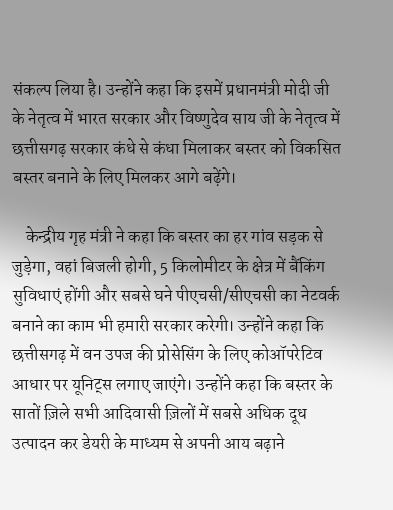संकल्प लिया है। उन्होंने कहा कि इसमें प्रधानमंत्री मोदी जी के नेतृत्व में भारत सरकार और विष्णुदेव साय जी के नेतृत्व में छत्तीसगढ़ सरकार कंधे से कंधा मिलाकर बस्तर को विकसित बस्तर बनाने के लिए मिलकर आगे बढ़ेंगे।

    केन्द्रीय गृह मंत्री ने कहा कि बस्तर का हर गांव सड़क से जुड़ेगा, वहां बिजली होगी, 5 किलोमीटर के क्षेत्र में बैंकिंग सुविधाएं होंगी और सबसे घने पीएचसी/सीएचसी का नेटवर्क बनाने का काम भी हमारी सरकार करेगी। उन्होंने कहा कि छत्तीसगढ़ में वन उपज की प्रोसेसिंग के लिए कोऑपरेटिव आधार पर यूनिट्स लगाए जाएंगे। उन्होंने कहा कि बस्तर के सातों ज़िले सभी आदिवासी ज़िलों में सबसे अधिक दूध उत्पादन कर डेयरी के माध्यम से अपनी आय बढ़ाने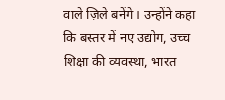वाले ज़िले बनेंगे। उन्होंने कहा कि बस्तर में नए उद्योग, उच्च शिक्षा की व्यवस्था, भारत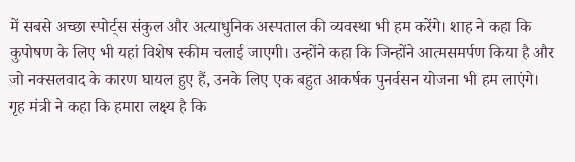में सबसे अच्छा स्पोर्ट्स संकुल और अत्याधुनिक अस्पताल की व्यवस्था भी हम करेंगे। शाह ने कहा कि कुपोषण के लिए भी यहां विशेष स्कीम चलाई जाएगी। उन्होंने कहा कि जिन्होंने आत्मसमर्पण किया है और जो नक्सलवाद के कारण घायल हुए हैं, उनके लिए एक बहुत आकर्षक पुनर्वसन योजना भी हम लाएंगे। गृह मंत्री ने कहा कि हमारा लक्ष्य है कि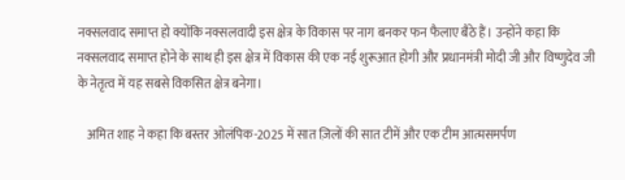नक्सलवाद समाप्त हो क्योंकि नक्सलवादी इस क्षेत्र के विकास पर नाग बनकर फन फैलाए बैठे हैं। उन्होंने कहा कि नक्सलवाद समाप्त होने के साथ ही इस क्षेत्र में विकास की एक नई शुरूआत होगी और प्रधानमंत्री मोदी जी और विष्णुदेव जी के नेतृत्व में यह सबसे विकसित क्षेत्र बनेगा।

    अमित शाह ने कहा कि बस्तर ओलंपिक-2025 में सात ज़िलों की सात टीमें और एक टीम आत्मसमर्पण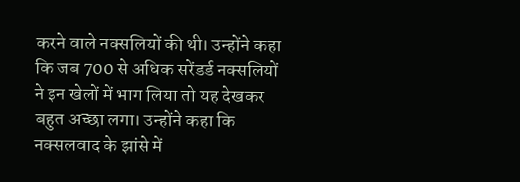करने वाले नक्सलियों की थी। उन्होंने कहा कि जब 700 से अधिक सरेंडर्ड नक्सलियों ने इन खेलों में भाग लिया तो यह देखकर बहुत अच्छा लगा। उन्होंने कहा कि नक्सलवाद के झांसे में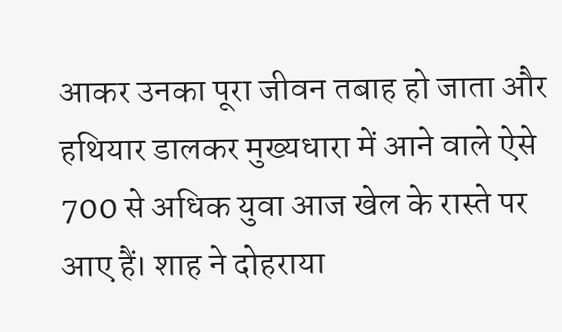आकर उनका पूरा जीवन तबाह हो जाता और हथियार डालकर मुख्यधारा में आने वाले ऐसे 700 से अधिक युवा आज खेल के रास्ते पर आए हैं। शाह ने दोहराया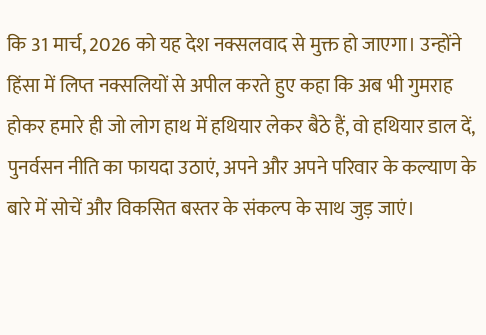कि 31 मार्च, 2026 को यह देश नक्सलवाद से मुक्त हो जाएगा। उन्होंने हिंसा में लिप्त नक्सलियों से अपील करते हुए कहा कि अब भी गुमराह होकर हमारे ही जो लोग हाथ में हथियार लेकर बैठे हैं, वो हथियार डाल दें, पुनर्वसन नीति का फायदा उठाएं, अपने और अपने परिवार के कल्याण के बारे में सोचें और विकसित बस्तर के संकल्प के साथ जुड़ जाएं।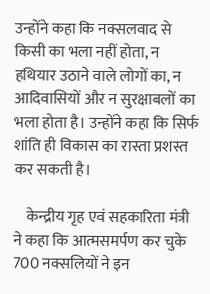उन्होंने कहा कि नक्सलवाद से किसी का भला नहीं होता, न हथियार उठाने वाले लोगों का, न आदिवासियों और न सुरक्षाबलों का भला होता है। उन्होंने कहा कि सिर्फ शांति ही विकास का रास्ता प्रशस्त कर सकती है।

    केन्द्रीय गृह एवं सहकारिता मंत्री ने कहा कि आत्मसमर्पण कर चुके 700 नक्सलियों ने इन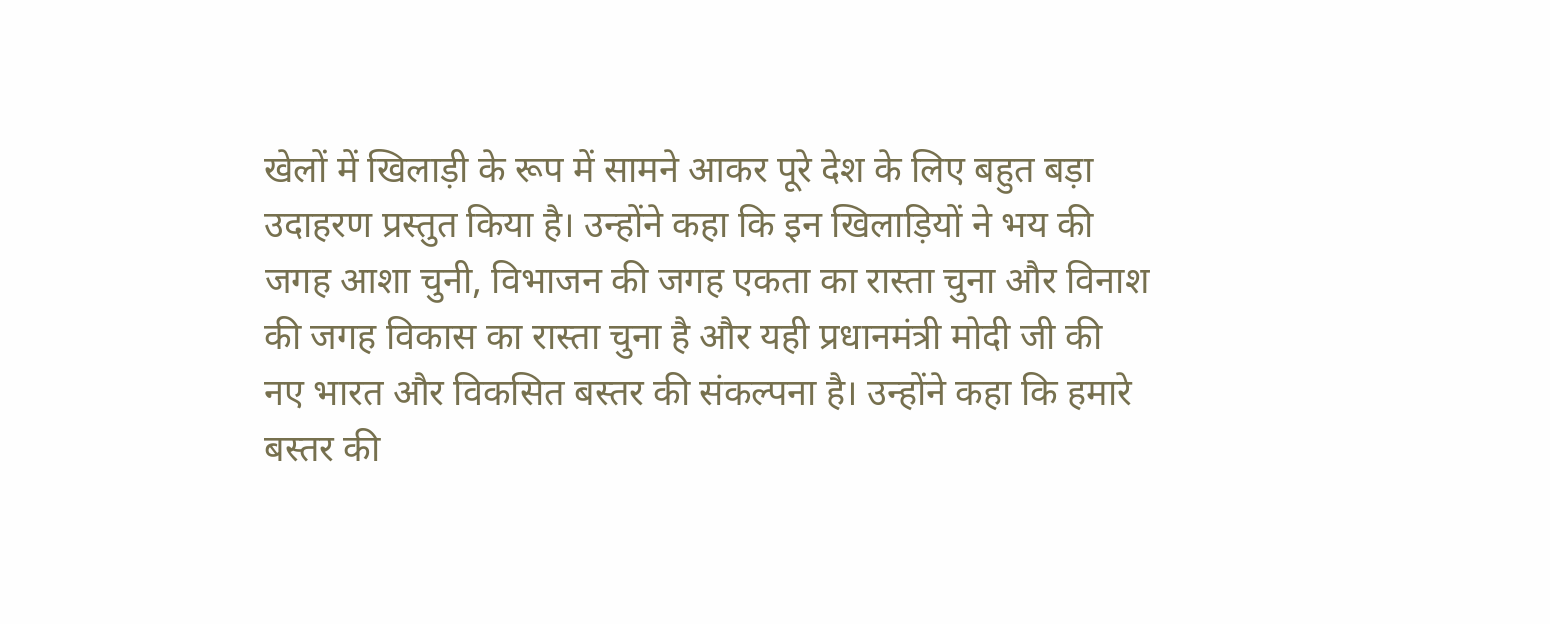खेलों में खिलाड़ी के रूप में सामने आकर पूरे देश के लिए बहुत बड़ा उदाहरण प्रस्तुत किया है। उन्होंने कहा कि इन खिलाड़ियों ने भय की जगह आशा चुनी, विभाजन की जगह एकता का रास्ता चुना और विनाश की जगह विकास का रास्ता चुना है और यही प्रधानमंत्री मोदी जी की नए भारत और विकसित बस्तर की संकल्पना है। उन्होंने कहा कि हमारे बस्तर की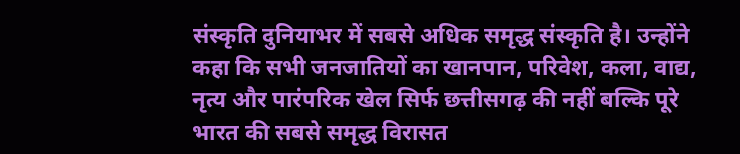संस्कृति दुनियाभर में सबसे अधिक समृद्ध संस्कृति है। उन्होंने कहा कि सभी जनजातियों का खानपान, परिवेश, कला, वाद्य, नृत्य और पारंपरिक खेल सिर्फ छत्तीसगढ़ की नहीं बल्कि पूरे भारत की सबसे समृद्ध विरासत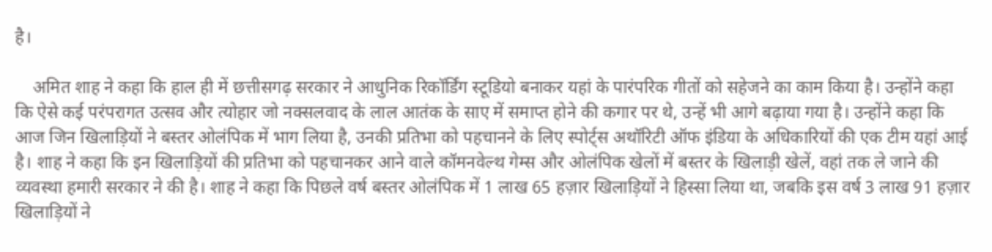है।

    अमित शाह ने कहा कि हाल ही में छत्तीसगढ़ सरकार ने आधुनिक रिकॉर्डिंग स्टूडियो बनाकर यहां के पारंपरिक गीतों को सहेजने का काम किया है। उन्होंने कहा कि ऐसे कई परंपरागत उत्सव और त्योहार जो नक्सलवाद के लाल आतंक के साए में समाप्त होने की कगार पर थे, उन्हें भी आगे बढ़ाया गया है। उन्होंने कहा कि आज जिन खिलाड़ियों ने बस्तर ओलंपिक में भाग लिया है, उनकी प्रतिभा को पहचानने के लिए स्पोर्ट्स अथॉरिटी ऑफ इंडिया के अधिकारियों की एक टीम यहां आई है। शाह ने कहा कि इन खिलाड़ियों की प्रतिभा को पहचानकर आने वाले कॉमनवेल्थ गेम्स और ओलंपिक खेलों में बस्तर के खिलाड़ी खेलें, वहां तक ले जाने की व्यवस्था हमारी सरकार ने की है। शाह ने कहा कि पिछले वर्ष बस्तर ओलंपिक में 1 लाख 65 हज़ार खिलाड़ियों ने हिस्सा लिया था, जबकि इस वर्ष 3 लाख 91 हज़ार खिलाड़ियों ने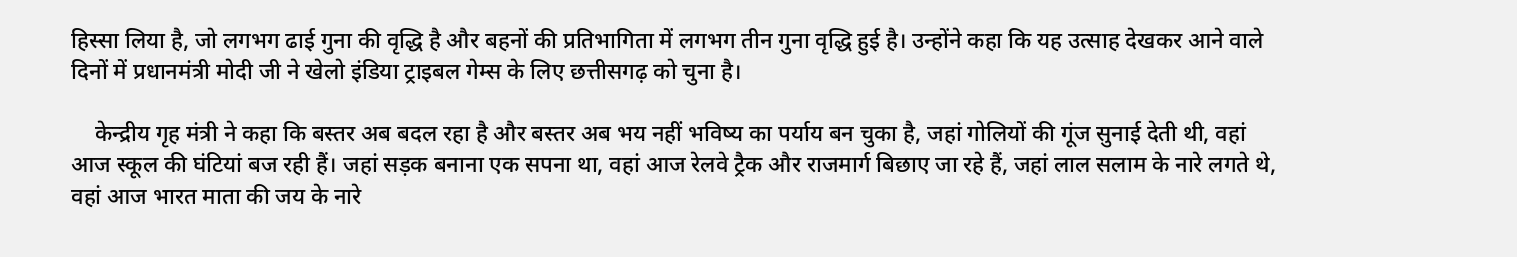हिस्सा लिया है, जो लगभग ढाई गुना की वृद्धि है और बहनों की प्रतिभागिता में लगभग तीन गुना वृद्धि हुई है। उन्होंने कहा कि यह उत्साह देखकर आने वाले दिनों में प्रधानमंत्री मोदी जी ने खेलो इंडिया ट्राइबल गेम्स के लिए छत्तीसगढ़ को चुना है।

    केन्द्रीय गृह मंत्री ने कहा कि बस्तर अब बदल रहा है और बस्तर अब भय नहीं भविष्य का पर्याय बन चुका है, जहां गोलियों की गूंज सुनाई देती थी, वहां आज स्कूल की घंटियां बज रही हैं। जहां सड़क बनाना एक सपना था, वहां आज रेलवे ट्रैक और राजमार्ग बिछाए जा रहे हैं, जहां लाल सलाम के नारे लगते थे, वहां आज भारत माता की जय के नारे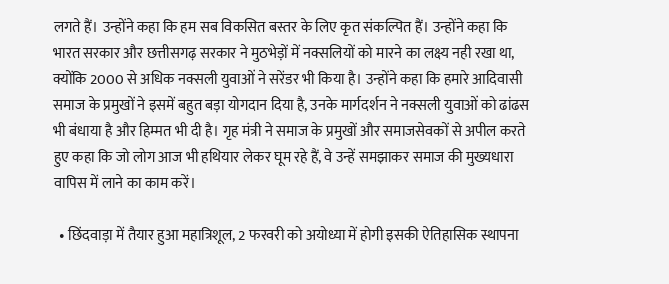लगते हैं। उन्होंने कहा कि हम सब विकसित बस्तर के लिए कृत संकल्पित हैं। उन्होंने कहा कि भारत सरकार और छत्तीसगढ़ सरकार ने मुठभेड़ों में नक्सलियों को मारने का लक्ष्य नही रखा था, क्योंकि 2000 से अधिक नक्सली युवाओं ने सरेंडर भी किया है। उन्होंने कहा कि हमारे आदिवासी समाज के प्रमुखों ने इसमें बहुत बड़ा योगदान दिया है, उनके मार्गदर्शन ने नक्सली युवाओं को ढांढस भी बंधाया है और हिम्मत भी दी है। गृह मंत्री ने समाज के प्रमुखों और समाजसेवकों से अपील करते हुए कहा कि जो लोग आज भी हथियार लेकर घूम रहे हैं, वे उन्हें समझाकर समाज की मुख्यधारा वापिस में लाने का काम करें।

  • छिंदवाड़ा में तैयार हुआ महात्रिशूल, 2 फरवरी को अयोध्या में होगी इसकी ऐतिहासिक स्थापना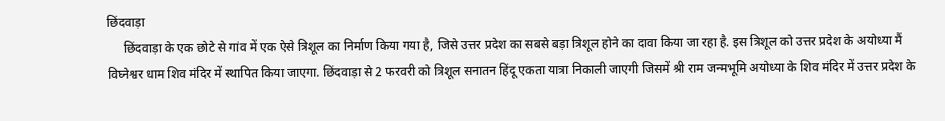छिंदवाड़ा
     छिंदवाड़ा के एक छोटे से गांव में एक ऐसे त्रिशूल का निर्माण किया गया है, जिसे उत्तर प्रदेश का सबसे बड़ा त्रिशूल होने का दावा किया जा रहा है. इस त्रिशूल को उत्तर प्रदेश के अयोध्या मैं विघ्नेश्वर धाम शिव मंदिर में स्थापित किया जाएगा. छिंदवाड़ा से 2 फरवरी को त्रिशूल सनातन हिंदू एकता यात्रा निकाली जाएगी जिसमें श्री राम जन्मभूमि अयोध्या के शिव मंदिर में उत्तर प्रदेश के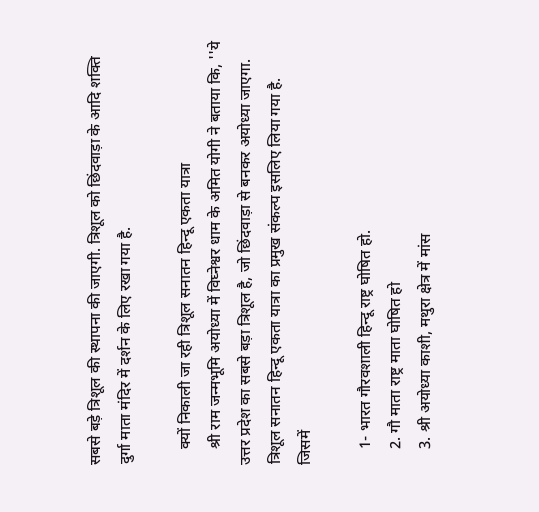सबसे बड़े त्रिशूल की स्थापना की जाएगी. त्रिशूल को छिंदवाड़ा के आदि शक्ति दुर्गा माता मंदिर में दर्शन के लिए रखा गया है.

    क्यों निकाली जा रही त्रिशूल सनातन हिन्दू एकता यात्रा
    श्री राम जन्मभूमि अयोध्या में विघ्नेश्वर धाम के अमित योगी ने बताया कि, ''ये उत्तर प्रदेश का सबसे बड़ा त्रिशूल है, जो छिंदवाड़ा से बनकर अयोध्या जाएगा. त्रिशूल सनातन हिन्दू एकता यात्रा का प्रमुख संकल्प इसलिए लिया गया है. जिसमें

    1- भारत गौरवशाली हिन्दू राष्ट्र घोषित हो.
    2. गौ माता राष्ट्र माता घोषित हो
    3. श्री अयोध्या काशी, मथुरा क्षेत्र में मांस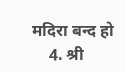मदिरा बन्द हो
    4. श्री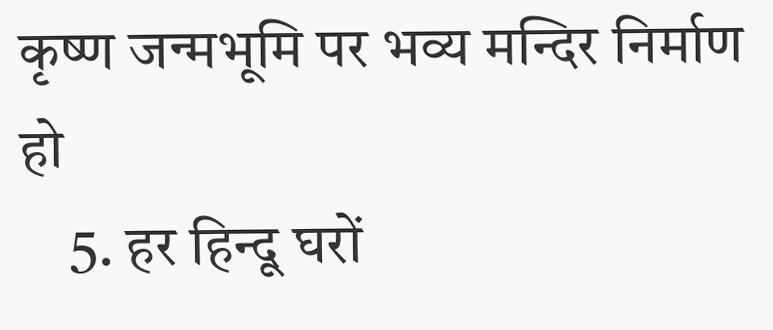कृष्ण जन्मभूमि पर भव्य मन्दिर निर्माण हो
    5. हर हिन्दू घरों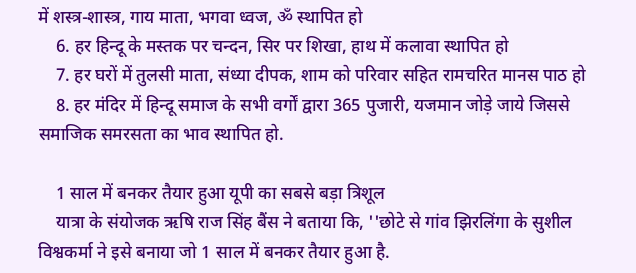में शस्त्र-शास्त्र, गाय माता, भगवा ध्वज, ॐ स्थापित हो
    6. हर हिन्दू के मस्तक पर चन्दन, सिर पर शिखा, हाथ में कलावा स्थापित हो
    7. हर घरों में तुलसी माता, संध्या दीपक, शाम को परिवार सहित रामचरित मानस पाठ हो
    8. हर मंदिर में हिन्दू समाज के सभी वर्गों द्वारा 365 पुजारी, यजमान जोड़े जाये जिससे समाजिक समरसता का भाव स्थापित हो.

    1 साल में बनकर तैयार हुआ यूपी का सबसे बड़ा त्रिशूल
    यात्रा के संयोजक ऋषि राज सिंह बैंस ने बताया कि, ''छोटे से गांव झिरलिंगा के सुशील विश्वकर्मा ने इसे बनाया जो 1 साल में बनकर तैयार हुआ है.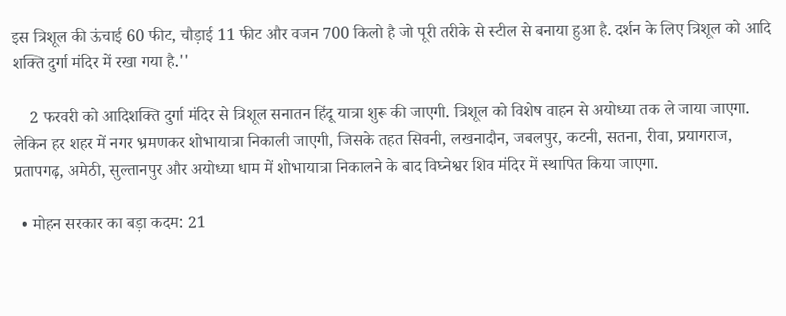इस त्रिशूल की ऊंचाई 60 फीट, चौड़ाई 11 फीट और वजन 700 किलो है जो पूरी तरीके से स्टील से बनाया हुआ है. दर्शन के लिए त्रिशूल को आदि शक्ति दुर्गा मंदिर में रखा गया है.''

    2 फरवरी को आदिशक्ति दुर्गा मंदिर से त्रिशूल सनातन हिंदू यात्रा शुरू की जाएगी. त्रिशूल को विशेष वाहन से अयोध्या तक ले जाया जाएगा. लेकिन हर शहर में नगर भ्रमणकर शोभायात्रा निकाली जाएगी, जिसके तहत सिवनी, लखनादौन, जबलपुर, कटनी, सतना, रीवा, प्रयागराज, प्रतापगढ़, अमेठी, सुल्तानपुर और अयोध्या धाम में शोभायात्रा निकालने के बाद विघ्नेश्वर शिव मंदिर में स्थापित किया जाएगा.

  • मोहन सरकार का बड़ा कदम: 21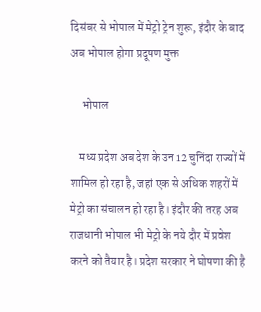दिसंबर से भोपाल में मेट्रो ट्रेन शुरू, इंदौर के बाद अब भोपाल होगा प्रदूषण मुक्त

     भोपाल

    मध्य प्रदेश अब देश के उन 12 चुनिंदा राज्यों में शामिल हो रहा है, जहां एक से अधिक शहरों में मेट्रो का संचालन हो रहा है। इंदौर की तरह अब राजधानी भोपाल भी मेट्रो के नये दौर में प्रवेश करने को तैयार है। प्रदेश सरकार ने घोषणा की है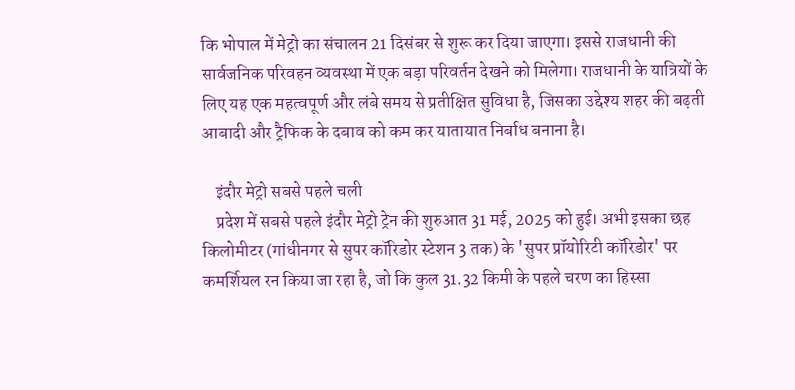कि भोपाल में मेट्रो का संचालन 21 दिसंबर से शुरू कर दिया जाएगा। इससे राजधानी की सार्वजनिक परिवहन व्यवस्था में एक बड़ा परिवर्तन देखने को मिलेगा। राजधानी के यात्रियों के लिए यह एक महत्वपूर्ण और लंबे समय से प्रतीक्षित सुविधा है, जिसका उद्देश्य शहर की बढ़ती आबादी और ट्रैफिक के दबाव को कम कर यातायात निर्बाध बनाना है।

    इंदौर मेट्रो सबसे पहले चली
    प्रदेश में सबसे पहले इंदौर मेट्रो ट्रेन की शुरुआत 31 मई, 2025 को हुई। अभी इसका छह किलोमीटर (गांधीनगर से सुपर कॉरिडोर स्टेशन 3 तक) के 'सुपर प्रॉयोरिटी कॉरिडोर' पर कमर्शियल रन किया जा रहा है, जो कि कुल 31.32 किमी के पहले चरण का हिस्सा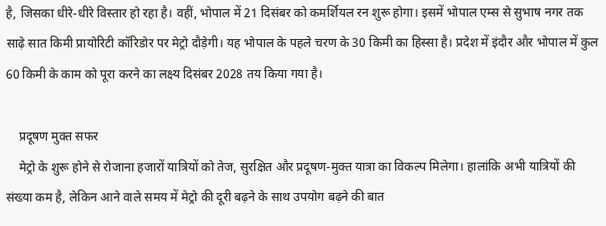है, जिसका धीरे-धीरे विस्तार हो रहा है। वहीं, भोपाल में 21 दिसंबर को कमर्शियल रन शुरू होगा। इसमें भोपाल एम्स से सुभाष नगर तक साढ़े सात किमी प्रायोरिटी कॉरिडोर पर मेट्रो दौड़ेगी। यह भोपाल के पहले चरण के 30 किमी का हिस्सा है। प्रदेश में इंदौर और भोपाल में कुल 60 किमी के काम को पूरा करने का लक्ष्य दिसंबर 2028 तय किया गया है।

    प्रदूषण मुक्त सफर
    मेट्रो के शुरू होने से रोजाना हजारों यात्रियों को तेज, सुरक्षित और प्रदूषण-मुक्त यात्रा का विकल्प मिलेगा। हालांकि अभी यात्रियों की संख्या कम है, लेकिन आने वाले समय में मेट्रो की दूरी बढ़ने के साथ उपयोग बढ़ने की बात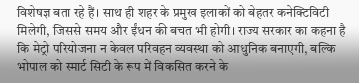विशेषज्ञ बता रहे हैं। साथ ही शहर के प्रमुख इलाकों को बेहतर कनेक्टिविटी मिलेगी, जिससे समय और ईंधन की बचत भी होगी। राज्य सरकार का कहना है कि मेट्रो परियोजना न केवल परिवहन व्यवस्था को आधुनिक बनाएगी, बल्कि भोपाल को स्मार्ट सिटी के रूप में विकसित करने के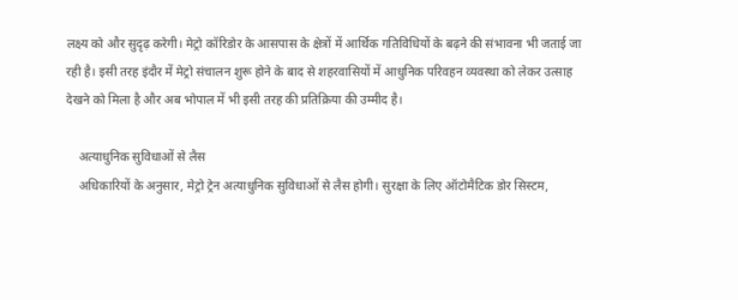लक्ष्य को और सुदृढ़ करेगी। मेट्रो कॉरिडोर के आसपास के क्षेत्रों में आर्थिक गतिविधियों के बढ़ने की संभावना भी जताई जा रही है। इसी तरह इंदौर में मेट्रो संचालन शुरू होने के बाद से शहरवासियों में आधुनिक परिवहन व्यवस्था को लेकर उत्साह देखने को मिला है और अब भोपाल में भी इसी तरह की प्रतिक्रिया की उम्मीद है।

    अत्याधुनिक सुविधाओं से लैस
    अधिकारियों के अनुसार, मेट्रो ट्रेन अत्याधुनिक सुविधाओं से लैस होगी। सुरक्षा के लिए ऑटोमैटिक डोर सिस्टम,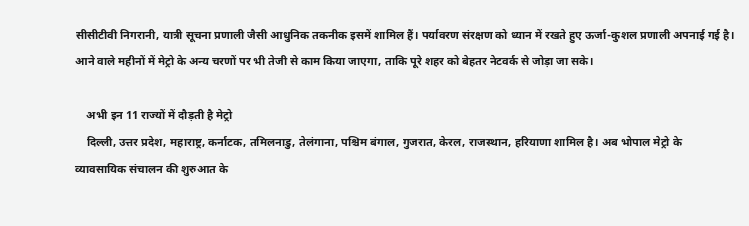सीसीटीवी निगरानी, यात्री सूचना प्रणाली जैसी आधुनिक तकनीक इसमें शामिल हैं। पर्यावरण संरक्षण को ध्यान में रखते हुए ऊर्जा-कुशल प्रणाली अपनाई गई है। आने वाले महीनों में मेट्रो के अन्य चरणों पर भी तेजी से काम किया जाएगा, ताकि पूरे शहर को बेहतर नेटवर्क से जोड़ा जा सके।

    अभी इन 11 राज्यों में दौड़ती है मेट्रो
    दिल्ली, उत्तर प्रदेश, महाराष्ट्र, कर्नाटक, तमिलनाडु, तेलंगाना, पश्चिम बंगाल, गुजरात, केरल, राजस्थान, हरियाणा शामिल है। अब भोपाल मेट्रो के व्यावसायिक संचालन की शुरुआत के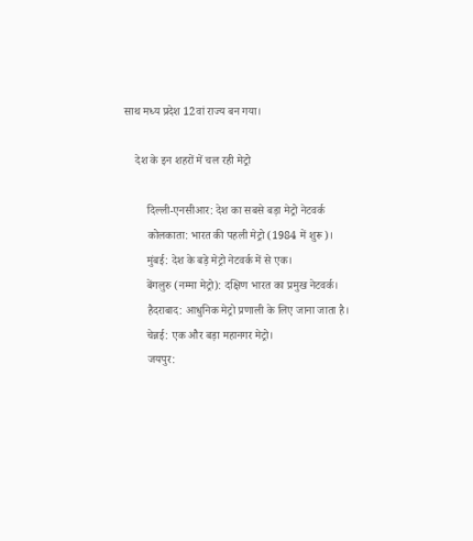साथ मध्य प्रदेश 12वां राज्य बन गया।

    देश के इन शहरों में चल रही मेट्रो

        दिल्ली-एनसीआर: देश का सबसे बड़ा मेट्रो नेटवर्क
        कोलकाता: भारत की पहली मेट्रो (1984 में शुरू)।
        मुंबई: देश के बड़े मेट्रो नेटवर्क में से एक।
        बेंगलुरु (नम्मा मेट्रो): दक्षिण भारत का प्रमुख नेटवर्क।
        हैदराबाद: आधुनिक मेट्रो प्रणाली के लिए जाना जाता है।
        चेन्नई: एक और बड़ा महानगर मेट्रो।
        जयपुर: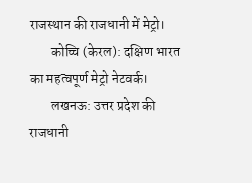राजस्थान की राजधानी में मेट्रो।
        कोच्चि (केरल): दक्षिण भारत का महत्वपूर्ण मेट्रो नेटवर्क।
        लखनऊ: उत्तर प्रदेश की राजधानी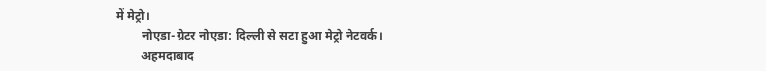में मेट्रो।
        नोएडा-ग्रेटर नोएडा: दिल्ली से सटा हुआ मेट्रो नेटवर्क।
        अहमदाबाद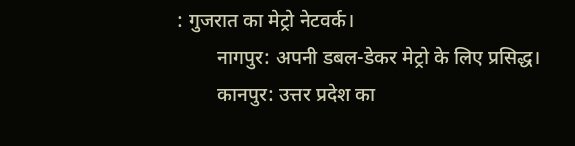: गुजरात का मेट्रो नेटवर्क।
        नागपुर: अपनी डबल-डेकर मेट्रो के लिए प्रसिद्ध।
        कानपुर: उत्तर प्रदेश का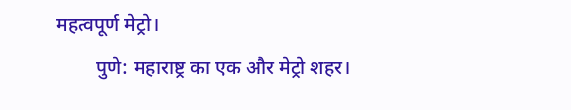महत्वपूर्ण मेट्रो।
        पुणे: महाराष्ट्र का एक और मेट्रो शहर।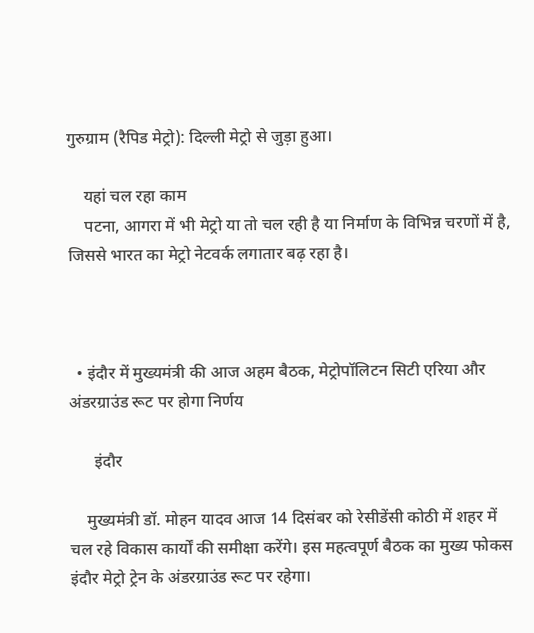गुरुग्राम (रैपिड मेट्रो): दिल्ली मेट्रो से जुड़ा हुआ।

    यहां चल रहा काम
    पटना, आगरा में भी मेट्रो या तो चल रही है या निर्माण के विभिन्न चरणों में है, जिससे भारत का मेट्रो नेटवर्क लगातार बढ़ रहा है।



  • इंदौर में मुख्यमंत्री की आज अहम बैठक, मेट्रोपॉलिटन सिटी एरिया और अंडरग्राउंड रूट पर होगा निर्णय

      इंदौर

    मुख्यमंत्री डॉ. मोहन यादव आज 14 दिसंबर को रेसीडेंसी कोठी में शहर में चल रहे विकास कार्यों की समीक्षा करेंगे। इस महत्वपूर्ण बैठक का मुख्य फोकस इंदौर मेट्रो ट्रेन के अंडरग्राउंड रूट पर रहेगा।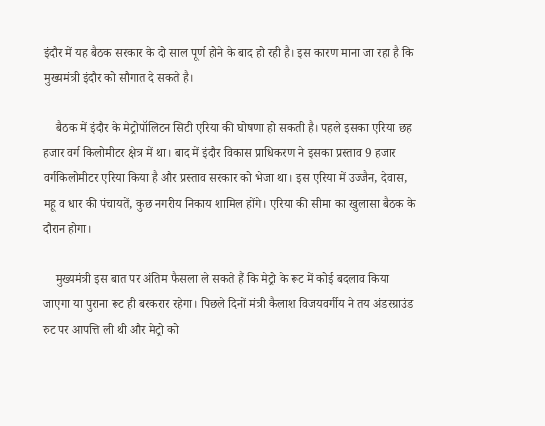इंदौर में यह बैठक सरकार के दो साल पूर्ण होने के बाद हो रही है। इस कारण माना जा रहा है कि मुख्यमंत्री इंदौर को सौगात दे सकते है।

    बैठक में इंदौर के मेट्रोपॉलिटन सिटी एरिया की घोषणा हो सकती है। पहले इसका एरिया छह हजार वर्ग किलोमीटर क्षेत्र में था। बाद में इंदौर विकास प्राधिकरण ने इसका प्रस्ताव 9 हजार वर्गकिलोमीटर एरिया किया है और प्रस्ताव सरकार को भेजा था। इस एरिया में उज्जैन, देवास, महू व धार की पंचायतें, कुछ नगरीय निकाय शामिल होंगे। एरिया की सीमा का खुलासा बैठक के दौरान होगा।

    मुख्यमंत्री इस बात पर अंतिम फैसला ले सकते हैं कि मेट्रो के रूट में कोई बदलाव किया जाएगा या पुराना रूट ही बरकरार रहेगा। पिछले दिनों मंत्री कैलाश विजयवर्गीय ने तय अंडरग्राउंड रुट पर आपत्ति ली थी और मेट्रो को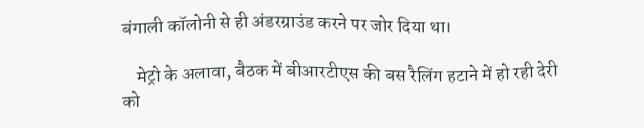बंगाली कॉलोनी से ही अंडरग्राउंड करने पर जोर दिया था।

    मेट्रो के अलावा, बैठक में बीआरटीएस की बस रैलिंग हटाने में हो रही देरी को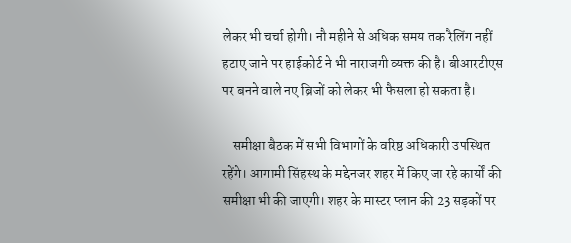लेकर भी चर्चा होगी। नौ महीने से अधिक समय तक रैलिंग नहीं हटाए जाने पर हाईकोर्ट ने भी नाराजगी व्यक्त की है। बीआरटीएस पर बनने वाले नए ब्रिजों को लेकर भी फैसला हो सकता है।

    समीक्षा बैठक में सभी विभागों के वरिष्ठ अधिकारी उपस्थित रहेंगे। आगामी सिंहस्थ के मद्देनजर शहर में किए जा रहे कार्यों की समीक्षा भी की जाएगी। शहर के मास्टर प्लान की 23 सड़कों पर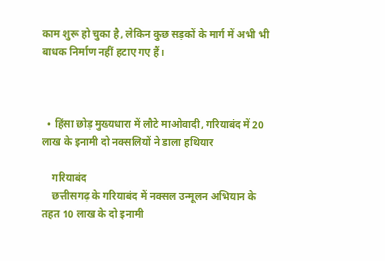काम शुरू हो चुका है, लेकिन कुछ सड़कों के मार्ग में अभी भी बाधक निर्माण नहीं हटाए गए हैं।



  • हिंसा छोड़ मुख्यधारा में लौटे माओवादी, गरियाबंद में 20 लाख के इनामी दो नक्सलियों ने डाला हथियार

    गरियाबंद
    छत्तीसगढ़ के गरियाबंद में नक्सल उन्मूलन अभियान के तहत 10 लाख के दो इनामी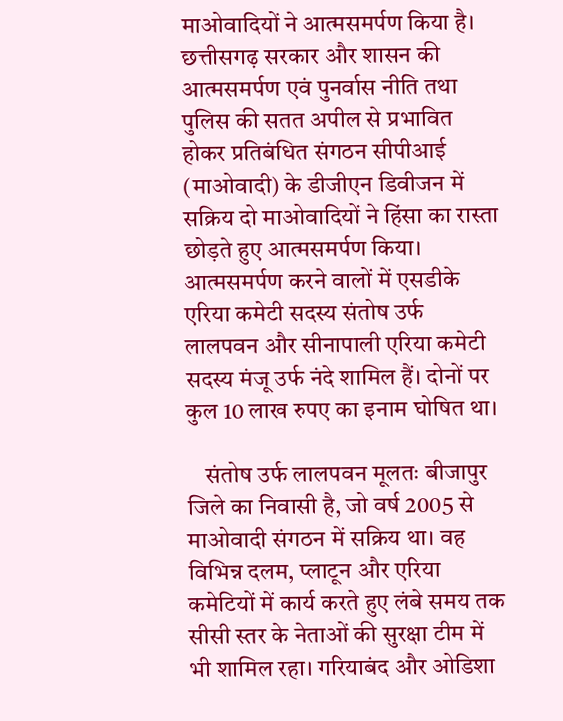माओवादियों ने आत्मसमर्पण किया है। छत्तीसगढ़ सरकार और शासन की आत्मसमर्पण एवं पुनर्वास नीति तथा पुलिस की सतत अपील से प्रभावित होकर प्रतिबंधित संगठन सीपीआई (माओवादी) के डीजीएन डिवीजन में सक्रिय दो माओवादियों ने हिंसा का रास्ता छोड़ते हुए आत्मसमर्पण किया। आत्मसमर्पण करने वालों में एसडीके एरिया कमेटी सदस्य संतोष उर्फ लालपवन और सीनापाली एरिया कमेटी सदस्य मंजू उर्फ नंदे शामिल हैं। दोनों पर कुल 10 लाख रुपए का इनाम घोषित था।

    संतोष उर्फ लालपवन मूलतः बीजापुर जिले का निवासी है, जो वर्ष 2005 से माओवादी संगठन में सक्रिय था। वह विभिन्न दलम, प्लाटून और एरिया कमेटियों में कार्य करते हुए लंबे समय तक सीसी स्तर के नेताओं की सुरक्षा टीम में भी शामिल रहा। गरियाबंद और ओडिशा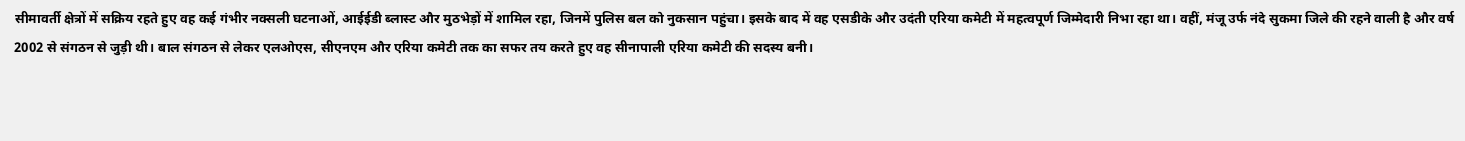सीमावर्ती क्षेत्रों में सक्रिय रहते हुए वह कई गंभीर नक्सली घटनाओं, आईईडी ब्लास्ट और मुठभेड़ों में शामिल रहा, जिनमें पुलिस बल को नुकसान पहुंचा। इसके बाद में वह एसडीके और उदंती एरिया कमेटी में महत्वपूर्ण जिम्मेदारी निभा रहा था। वहीं, मंजू उर्फ नंदे सुकमा जिले की रहने वाली है और वर्ष 2002 से संगठन से जुड़ी थी। बाल संगठन से लेकर एलओएस, सीएनएम और एरिया कमेटी तक का सफर तय करते हुए वह सीनापाली एरिया कमेटी की सदस्य बनी।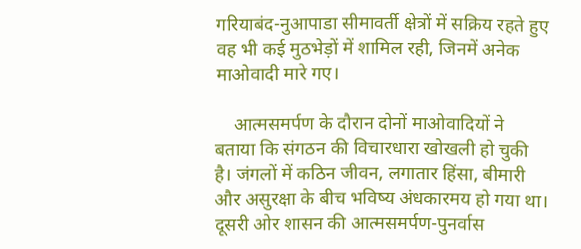गरियाबंद-नुआपाडा सीमावर्ती क्षेत्रों में सक्रिय रहते हुए वह भी कई मुठभेड़ों में शामिल रही, जिनमें अनेक माओवादी मारे गए।

    आत्मसमर्पण के दौरान दोनों माओवादियों ने बताया कि संगठन की विचारधारा खोखली हो चुकी है। जंगलों में कठिन जीवन, लगातार हिंसा, बीमारी और असुरक्षा के बीच भविष्य अंधकारमय हो गया था। दूसरी ओर शासन की आत्मसमर्पण-पुनर्वास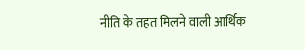नीति के तहत मिलने वाली आर्थिक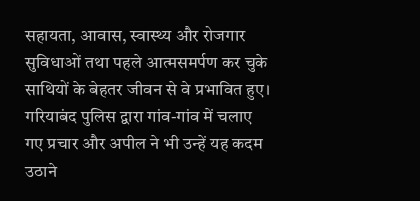सहायता, आवास, स्वास्थ्य और रोजगार सुविधाओं तथा पहले आत्मसमर्पण कर चुके साथियों के बेहतर जीवन से वे प्रभावित हुए। गरियाबंद पुलिस द्वारा गांव-गांव में चलाए गए प्रचार और अपील ने भी उन्हें यह कदम उठाने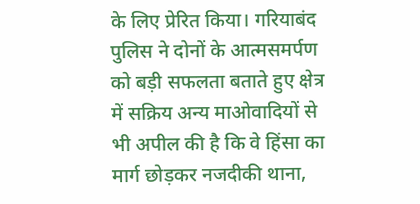के लिए प्रेरित किया। गरियाबंद पुलिस ने दोनों के आत्मसमर्पण को बड़ी सफलता बताते हुए क्षेत्र में सक्रिय अन्य माओवादियों से भी अपील की है कि वे हिंसा का मार्ग छोड़कर नजदीकी थाना,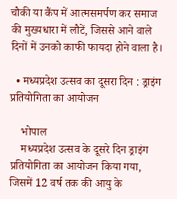चौकी या कैंप में आत्मसमर्पण कर समाज की मुख्यधारा में लौटें, जिससे आने वाले दिनों में उनको काफी फायदा होने वाला है।

  • मध्यप्रदेश उत्सव का दूसरा दिन : ड्राइंग प्रतियोगिता का आयोजन

    भोपाल
    मध्यप्रदेश उत्सव के दूसरे दिन ड्राइंग प्रतियोगिता का आयोजन किया गया, जिसमें 12 वर्ष तक की आयु के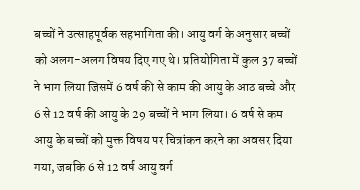बच्चों ने उत्साहपूर्वक सहभागिता की। आयु वर्ग के अनुसार बच्चों को अलग-अलग विषय दिए गए थे। प्रतियोगिता में कुल 37 बच्चों ने भाग लिया जिसमें 6 वर्ष की से काम की आयु के आठ बच्चे और 6 से 12 वर्ष की आयु के 29 बच्चों ने भाग लिया। 6 वर्ष से कम आयु के बच्चों को मुक्त विषय पर चित्रांकन करने का अवसर दिया गया, जबकि 6 से 12 वर्ष आयु वर्ग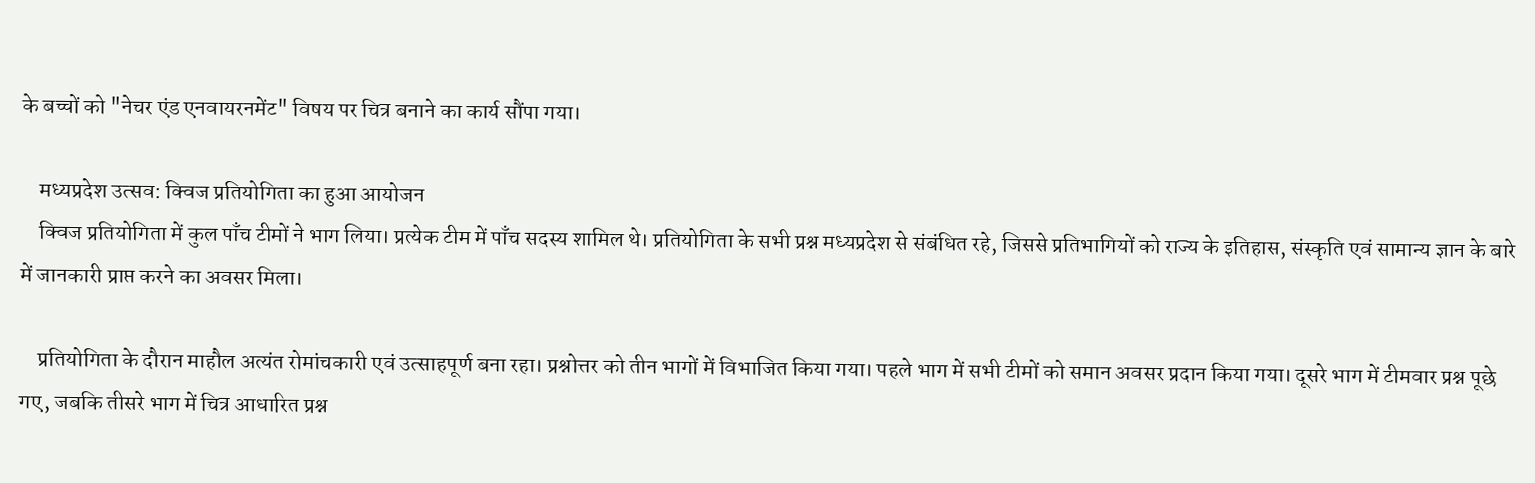के बच्चों को "नेचर एंड एनवायरनमेंट" विषय पर चित्र बनाने का कार्य सौंपा गया।

    मध्यप्रदेश उत्सव: क्विज प्रतियोगिता का हुआ आयोजन
    क्विज प्रतियोगिता में कुल पाँच टीमों ने भाग लिया। प्रत्येक टीम में पाँच सदस्य शामिल थे। प्रतियोगिता के सभी प्रश्न मध्यप्रदेश से संबंधित रहे, जिससे प्रतिभागियों को राज्य के इतिहास, संस्कृति एवं सामान्य ज्ञान के बारे में जानकारी प्राप्त करने का अवसर मिला।

    प्रतियोगिता के दौरान माहौल अत्यंत रोमांचकारी एवं उत्साहपूर्ण बना रहा। प्रश्नोत्तर को तीन भागों में विभाजित किया गया। पहले भाग में सभी टीमों को समान अवसर प्रदान किया गया। दूसरे भाग में टीमवार प्रश्न पूछे गए, जबकि तीसरे भाग में चित्र आधारित प्रश्न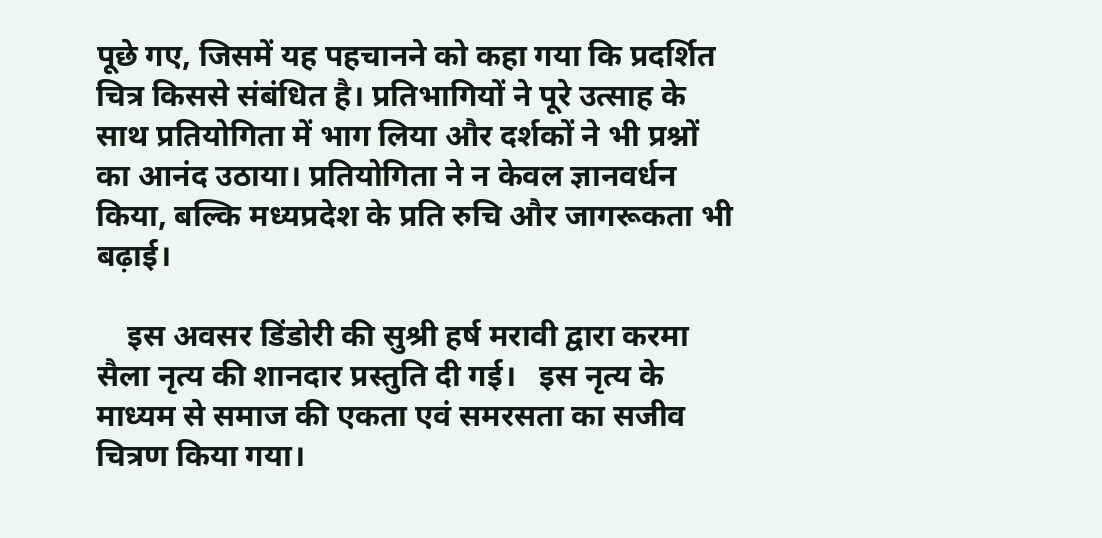पूछे गए, जिसमें यह पहचानने को कहा गया कि प्रदर्शित चित्र किससे संबंधित है। प्रतिभागियों ने पूरे उत्साह के साथ प्रतियोगिता में भाग लिया और दर्शकों ने भी प्रश्नों का आनंद उठाया। प्रतियोगिता ने न केवल ज्ञानवर्धन किया, बल्कि मध्यप्रदेश के प्रति रुचि और जागरूकता भी बढ़ाई।

    इस अवसर डिंडोरी की सुश्री हर्ष मरावी द्वारा करमा सैला नृत्य की शानदार प्रस्तुति दी गई।   इस नृत्य के माध्यम से समाज की एकता एवं समरसता का सजीव चित्रण किया गया।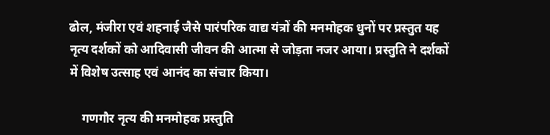ढोल, मंजीरा एवं शहनाई जैसे पारंपरिक वाद्य यंत्रों की मनमोहक धुनों पर प्रस्तुत यह नृत्य दर्शकों को आदिवासी जीवन की आत्मा से जोड़ता नजर आया। प्रस्तुति ने दर्शकों में विशेष उत्साह एवं आनंद का संचार किया।

    गणगौर नृत्य की मनमोहक प्रस्तुति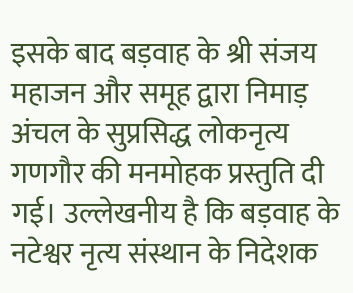इसके बाद बड़वाह के श्री संजय महाजन और समूह द्वारा निमाड़ अंचल के सुप्रसिद्ध लोकनृत्य गणगौर की मनमोहक प्रस्तुति दी गई। उल्लेखनीय है कि बड़वाह के नटेश्वर नृत्य संस्थान के निदेशक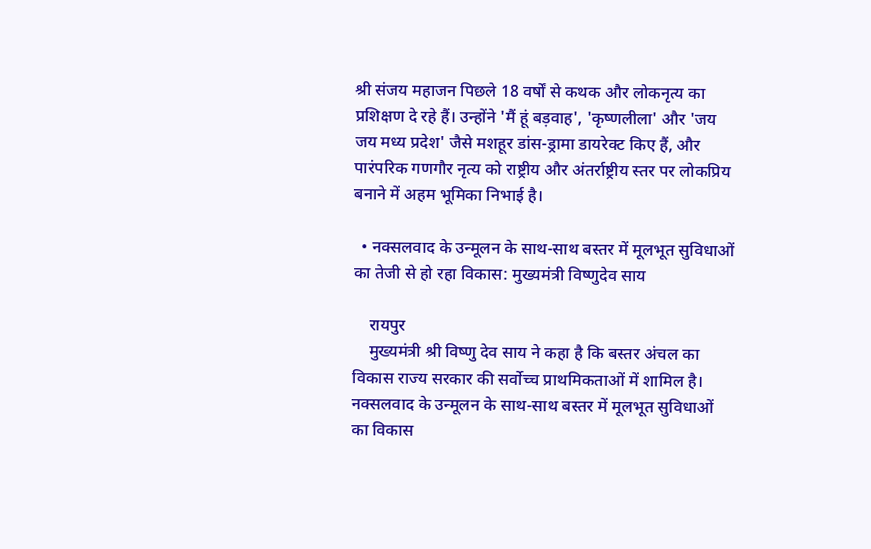श्री संजय महाजन पिछले 18 वर्षों से कथक और लोकनृत्य का प्रशिक्षण दे रहे हैं। उन्होंने 'मैं हूं बड़वाह', 'कृष्णलीला' और 'जय जय मध्य प्रदेश' जैसे मशहूर डांस-ड्रामा डायरेक्ट किए हैं, और पारंपरिक गणगौर नृत्य को राष्ट्रीय और अंतर्राष्ट्रीय स्तर पर लोकप्रिय बनाने में अहम भूमिका निभाई है।

  • नक्सलवाद के उन्मूलन के साथ-साथ बस्तर में मूलभूत सुविधाओं का तेजी से हो रहा विकास: मुख्यमंत्री विष्णुदेव साय

    रायपुर
    मुख्यमंत्री श्री विष्णु देव साय ने कहा है कि बस्तर अंचल का विकास राज्य सरकार की सर्वोच्च प्राथमिकताओं में शामिल है। नक्सलवाद के उन्मूलन के साथ-साथ बस्तर में मूलभूत सुविधाओं का विकास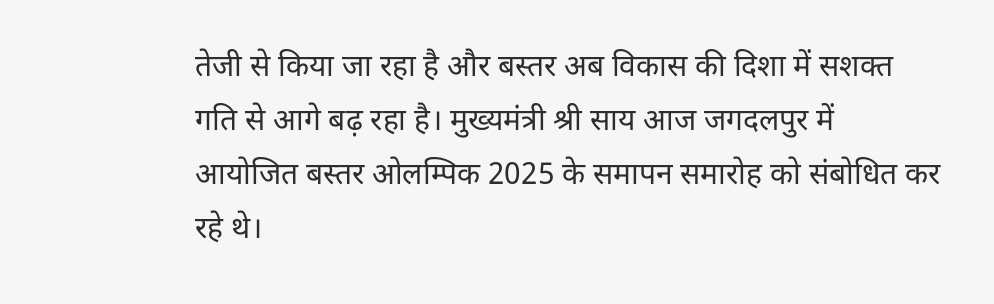तेजी से किया जा रहा है और बस्तर अब विकास की दिशा में सशक्त गति से आगे बढ़ रहा है। मुख्यमंत्री श्री साय आज जगदलपुर में आयोजित बस्तर ओलम्पिक 2025 के समापन समारोह को संबोधित कर रहे थे।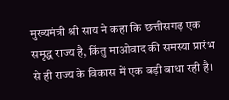मुख्यमंत्री श्री साय ने कहा कि छत्तीसगढ़ एक समृद्ध राज्य है, किंतु माओवाद की समस्या प्रारंभ से ही राज्य के विकास में एक बड़ी बाधा रही है।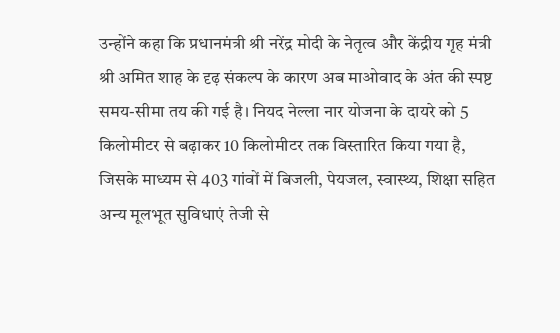उन्होंने कहा कि प्रधानमंत्री श्री नरेंद्र मोदी के नेतृत्व और केंद्रीय गृह मंत्री श्री अमित शाह के दृढ़ संकल्प के कारण अब माओवाद के अंत की स्पष्ट समय-सीमा तय की गई है। नियद नेल्ला नार योजना के दायरे को 5 किलोमीटर से बढ़ाकर 10 किलोमीटर तक विस्तारित किया गया है, जिसके माध्यम से 403 गांवों में बिजली, पेयजल, स्वास्थ्य, शिक्षा सहित अन्य मूलभूत सुविधाएं तेजी से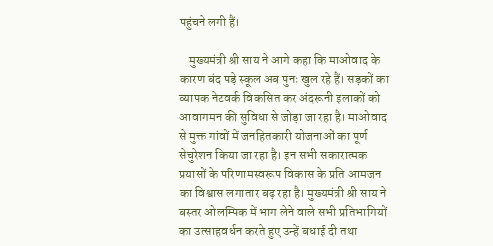पहुंचने लगी हैं।

    मुख्यमंत्री श्री साय ने आगे कहा कि माओवाद के कारण बंद पड़े स्कूल अब पुनः खुल रहे हैं। सड़कों का व्यापक नेटवर्क विकसित कर अंदरूनी इलाकों को आवागमन की सुविधा से जोड़ा जा रहा है। माओवाद से मुक्त गांवों में जनहितकारी योजनाओं का पूर्ण सेचुरेशन किया जा रहा है। इन सभी सकारात्मक प्रयासों के परिणामस्वरूप विकास के प्रति आमजन का विश्वास लगातार बढ़ रहा है। मुख्यमंत्री श्री साय ने बस्तर ओलम्पिक में भाग लेने वाले सभी प्रतिभागियों का उत्साहवर्धन करते हुए उन्हें बधाई दी तथा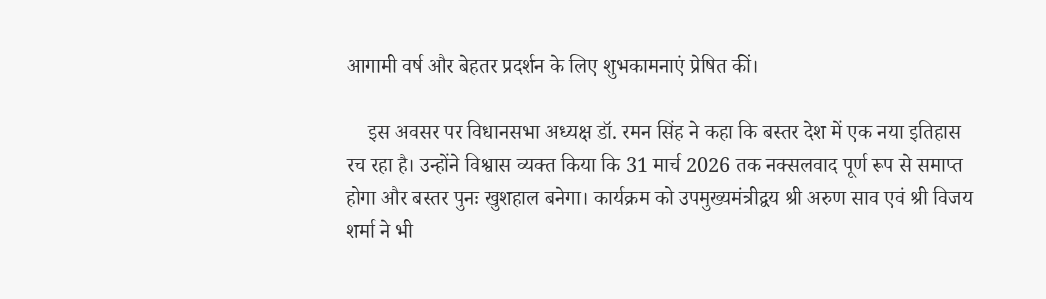आगामी वर्ष और बेहतर प्रदर्शन के लिए शुभकामनाएं प्रेषित कीं।

    इस अवसर पर विधानसभा अध्यक्ष डॉ. रमन सिंह ने कहा कि बस्तर देश में एक नया इतिहास रच रहा है। उन्होंने विश्वास व्यक्त किया कि 31 मार्च 2026 तक नक्सलवाद पूर्ण रूप से समाप्त होगा और बस्तर पुनः खुशहाल बनेगा। कार्यक्रम को उपमुख्यमंत्रीद्वय श्री अरुण साव एवं श्री विजय शर्मा ने भी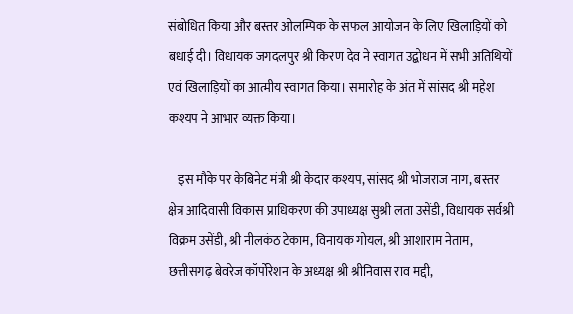संबोधित किया और बस्तर ओलम्पिक के सफल आयोजन के लिए खिलाड़ियों को बधाई दी। विधायक जगदलपुर श्री किरण देव ने स्वागत उद्बोधन में सभी अतिथियों एवं खिलाड़ियों का आत्मीय स्वागत किया। समारोह के अंत में सांसद श्री महेश कश्यप ने आभार व्यक्त किया।

    इस मौके पर केबिनेट मंत्री श्री केदार कश्यप, सांसद श्री भोजराज नाग, बस्तर क्षेत्र आदिवासी विकास प्राधिकरण की उपाध्यक्ष सुश्री लता उसेंडी, विधायक सर्वश्री विक्रम उसेंडी, श्री नीलकंठ टेकाम, विनायक गोयल, श्री आशाराम नेताम, छत्तीसगढ़ बेवरेज कॉर्पोरेशन के अध्यक्ष श्री श्रीनिवास राव मद्दी,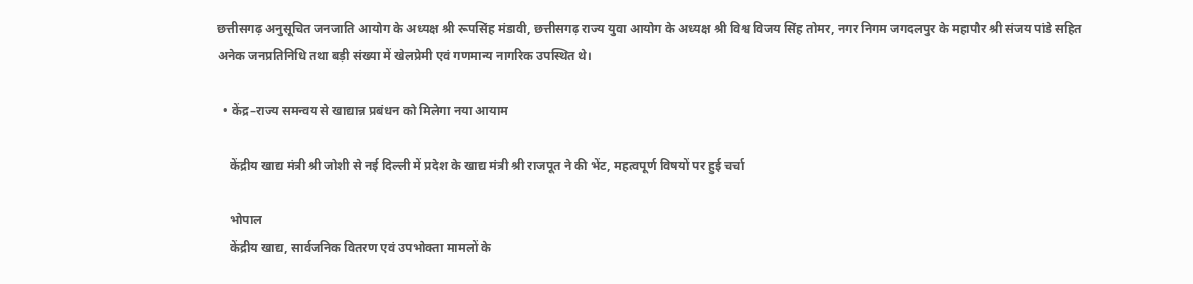छत्तीसगढ़ अनुसूचित जनजाति आयोग के अध्यक्ष श्री रूपसिंह मंडावी, छत्तीसगढ़ राज्य युवा आयोग के अध्यक्ष श्री विश्व विजय सिंह तोमर, नगर निगम जगदलपुर के महापौर श्री संजय पांडे सहित अनेक जनप्रतिनिधि तथा बड़ी संख्या में खेलप्रेमी एवं गणमान्य नागरिक उपस्थित थे।

  • केंद्र–राज्य समन्वय से खाद्यान्न प्रबंधन को मिलेगा नया आयाम

    केंद्रीय खाद्य मंत्री श्री जोशी से नई दिल्ली में प्रदेश के खाद्य मंत्री श्री राजपूत ने की भेंट, महत्वपूर्ण विषयों पर हुई चर्चा

    भोपाल
    केंद्रीय खाद्य, सार्वजनिक वितरण एवं उपभोक्ता मामलों के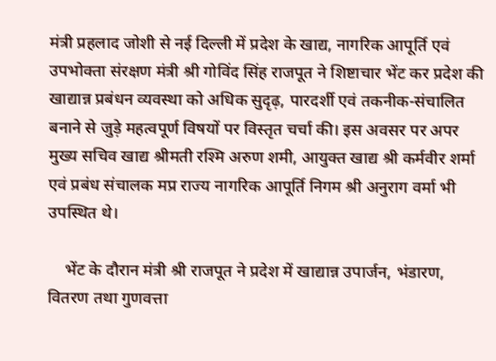मंत्री प्रहलाद जोशी से नई दिल्ली में प्रदेश के खाद्य, नागरिक आपूर्ति एवं उपभोक्ता संरक्षण मंत्री श्री गोविंद सिंह राजपूत ने शिष्टाचार भेंट कर प्रदेश की खाद्यान्न प्रबंधन व्यवस्था को अधिक सुदृढ़, पारदर्शी एवं तकनीक-संचालित बनाने से जुड़े महत्वपूर्ण विषयों पर विस्तृत चर्चा की। इस अवसर पर अपर मुख्य सचिव खाद्य श्रीमती रश्मि अरुण शमी, आयुक्त खाद्य श्री कर्मवीर शर्मा एवं प्रबंध संचालक मप्र राज्य नागरिक आपूर्ति निगम श्री अनुराग वर्मा भी उपस्थित थे।

    भेंट के दौरान मंत्री श्री राजपूत ने प्रदेश में खाद्यान्न उपार्जन, भंडारण, वितरण तथा गुणवत्ता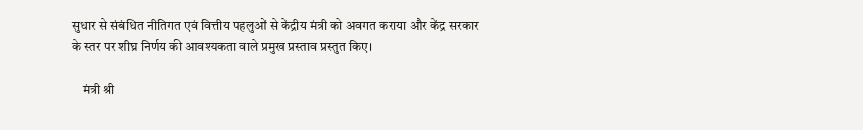सुधार से संबंधित नीतिगत एवं वित्तीय पहलुओं से केंद्रीय मंत्री को अवगत कराया और केंद्र सरकार के स्तर पर शीघ्र निर्णय की आवश्यकता वाले प्रमुख प्रस्ताव प्रस्तुत किए।

    मंत्री श्री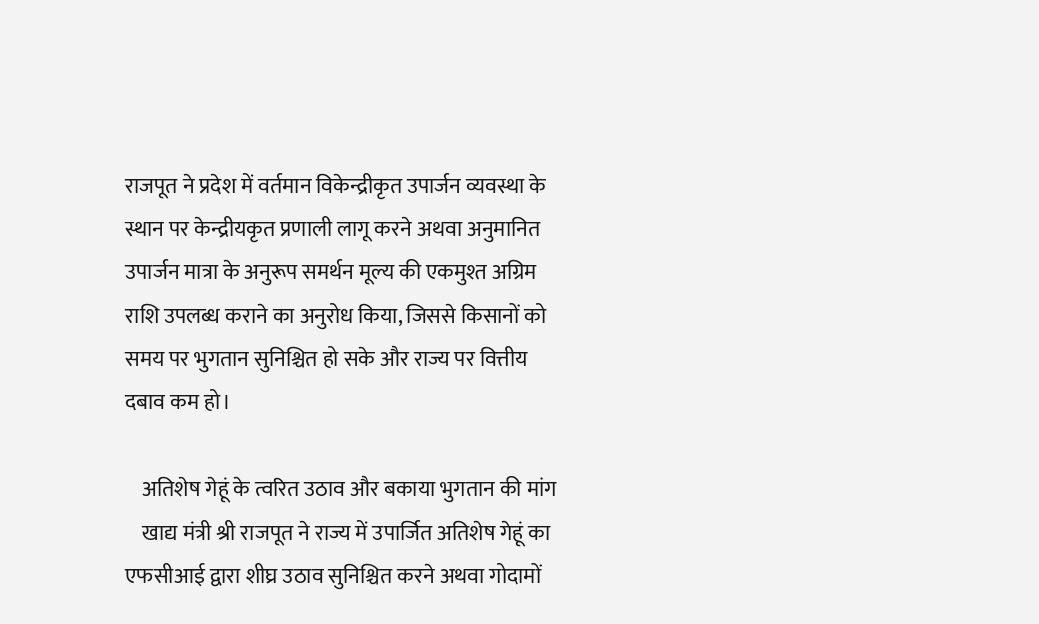राजपूत ने प्रदेश में वर्तमान विकेन्द्रीकृत उपार्जन व्यवस्था के स्थान पर केन्द्रीयकृत प्रणाली लागू करने अथवा अनुमानित उपार्जन मात्रा के अनुरूप समर्थन मूल्य की एकमुश्त अग्रिम राशि उपलब्ध कराने का अनुरोध किया, जिससे किसानों को समय पर भुगतान सुनिश्चित हो सके और राज्य पर वित्तीय दबाव कम हो।

    अतिशेष गेहूं के त्वरित उठाव और बकाया भुगतान की मांग
    खाद्य मंत्री श्री राजपूत ने राज्य में उपार्जित अतिशेष गेहूं का एफसीआई द्वारा शीघ्र उठाव सुनिश्चित करने अथवा गोदामों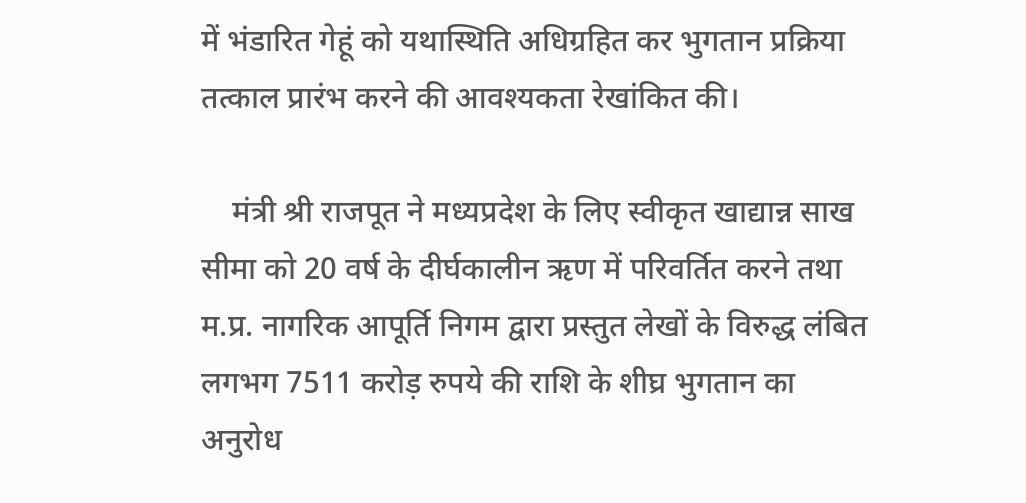में भंडारित गेहूं को यथास्थिति अधिग्रहित कर भुगतान प्रक्रिया तत्काल प्रारंभ करने की आवश्यकता रेखांकित की।

    मंत्री श्री राजपूत ने मध्यप्रदेश के लिए स्वीकृत खाद्यान्न साख सीमा को 20 वर्ष के दीर्घकालीन ऋण में परिवर्तित करने तथा म.प्र. नागरिक आपूर्ति निगम द्वारा प्रस्तुत लेखों के विरुद्ध लंबित लगभग 7511 करोड़ रुपये की राशि के शीघ्र भुगतान का अनुरोध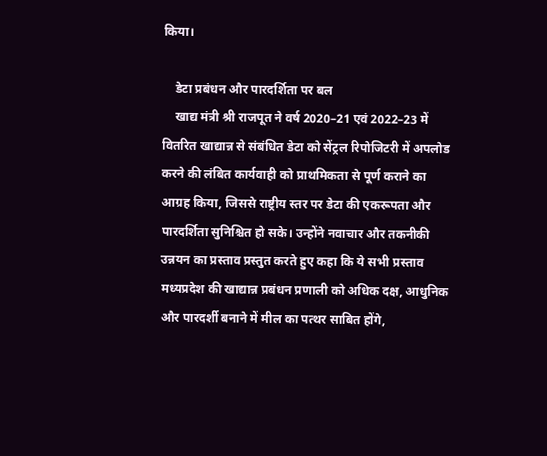किया।

    डेटा प्रबंधन और पारदर्शिता पर बल
    खाद्य मंत्री श्री राजपूत ने वर्ष 2020–21 एवं 2022–23 में वितरित खाद्यान्न से संबंधित डेटा को सेंट्रल रिपोजिटरी में अपलोड करने की लंबित कार्यवाही को प्राथमिकता से पूर्ण कराने का आग्रह किया, जिससे राष्ट्रीय स्तर पर डेटा की एकरूपता और पारदर्शिता सुनिश्चित हो सके। उन्होंने नवाचार और तकनीकी उन्नयन का प्रस्ताव प्रस्तुत करते हुए कहा कि ये सभी प्रस्ताव मध्यप्रदेश की खाद्यान्न प्रबंधन प्रणाली को अधिक दक्ष, आधुनिक और पारदर्शी बनाने में मील का पत्थर साबित होंगे,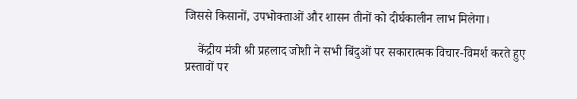जिससे किसानों, उपभोक्ताओं और शासन तीनों को दीर्घकालीन लाभ मिलेगा।

    केंद्रीय मंत्री श्री प्रहलाद जोशी ने सभी बिंदुओं पर सकारात्मक विचार-विमर्श करते हुए प्रस्तावों पर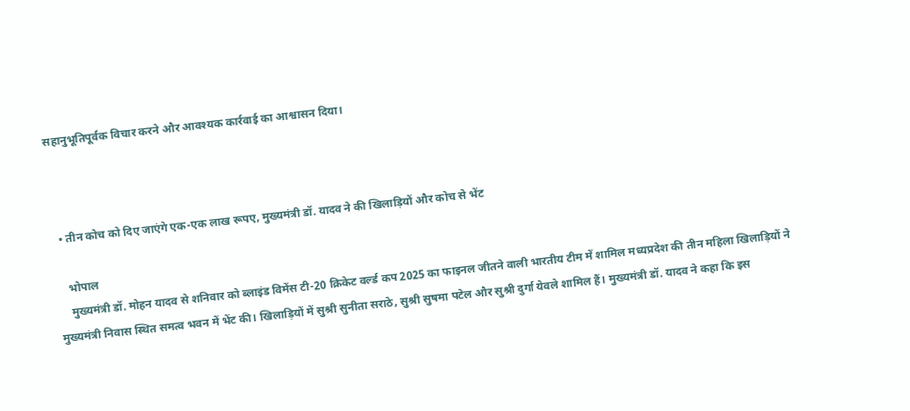सहानुभूतिपूर्वक विचार करने और आवश्यक कार्रवाई का आश्वासन दिया।



  • तीन कोच को दिए जाएंगे एक-एक लाख रूपए, मुख्यमंत्री डॉ. यादव ने की खिलाड़ियों और कोच से भेंट

    भोपाल
    मुख्यमंत्री डॉ. मोहन यादव से शनिवार को ब्लाइंड विमेंस टी-20 क्रिकेट वर्ल्ड कप 2025 का फाइनल जीतने वाली भारतीय टीम में शामिल मध्यप्रदेश की तीन महिला खिलाड़ियों ने मुख्यमंत्री निवास स्थित समत्व भवन में भेंट की। खिलाड़ियों में सुश्री सुनीता सराठे, सुश्री सुषमा पटेल और सुश्री दुर्गा येवले शामिल हैं। मुख्यमंत्री डॉ. यादव ने कहा कि इस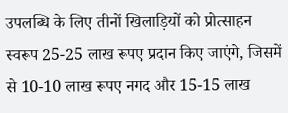उपलब्धि के लिए तीनों खिलाड़ियों को प्रोत्साहन स्वरूप 25-25 लाख रूपए प्रदान किए जाएंगे, जिसमें से 10-10 लाख रूपए नगद और 15-15 लाख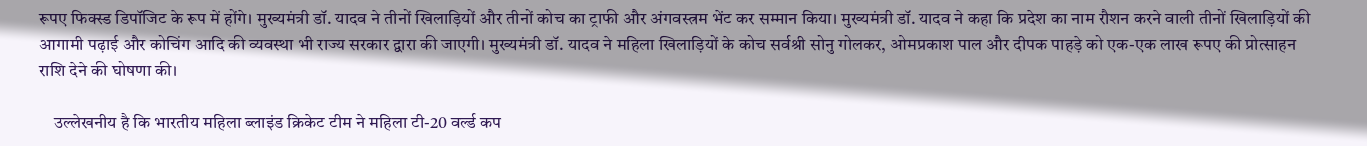रूपए फिक्स्ड डिपॉजिट के रूप में होंगे। मुख्यमंत्री डॉ. यादव ने तीनों खिलाड़ियों और तीनों कोच का ट्राफी और अंगवस्त्रम भेंट कर सम्मान किया। मुख्यमंत्री डॉ. यादव ने कहा कि प्रदेश का नाम रौशन करने वाली तीनों खिलाड़ियों की आगामी पढ़ाई और कोचिंग आदि की व्यवस्था भी राज्य सरकार द्वारा की जाएगी। मुख्यमंत्री डॉ. यादव ने महिला खिलाड़ियों के कोच सर्वश्री सोनु गोलकर, ओमप्रकाश पाल और दीपक पाहड़े को एक-एक लाख रूपए की प्रोत्साहन राशि देने की घोषणा की।

    उल्लेखनीय है कि भारतीय महिला ब्लाइंड क्रिकेट टीम ने महिला टी-20 वर्ल्ड कप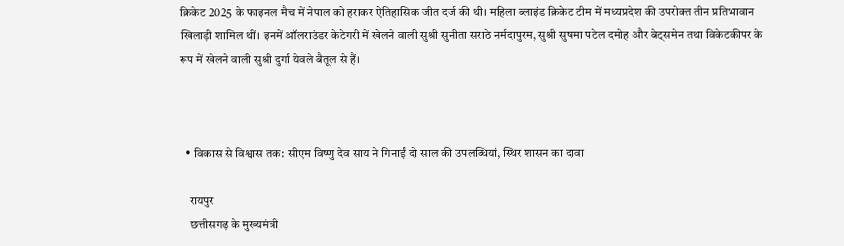क्रिकेट 2025 के फाइनल मैच में नेपाल को हराकर ऐतिहासिक जीत दर्ज की थी। महिला ब्लाइंड क्रिकेट टीम में मध्यप्रदेश की उपरोक्त तीन प्रतिभावान खिलाड़ी शामिल थीं। इनमें ऑलराउंडर केटेगरी में खेलने वाली सुश्री सुनीता सराठे नर्मदापुरम, सुश्री सुषमा पटेल दमोह और बेट्समेन तथा विकेटकीपर के रूप में खेलने वाली सुश्री दुर्गा येवले बैतूल से हैं।



  • विकास से विश्वास तक: सीएम विष्णु देव साय ने गिनाईं दो साल की उपलब्धियां, स्थिर शासन का दावा

    रायपुर
    छत्तीसगढ़ के मुख्यमंत्री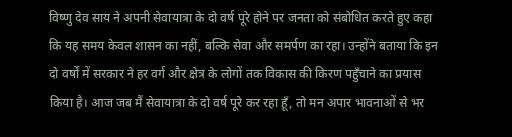विष्णु देव साय ने अपनी सेवायात्रा के दो वर्ष पूरे होने पर जनता को संबोधित करते हुए कहा कि यह समय केवल शासन का नहीं, बल्कि सेवा और समर्पण का रहा। उन्होंने बताया कि इन दो वर्षों में सरकार ने हर वर्ग और क्षेत्र के लोगों तक विकास की किरण पहुँचाने का प्रयास किया है। आज जब मैं सेवायात्रा के दो वर्ष पूरे कर रहा हूँ, तो मन अपार भावनाओं से भर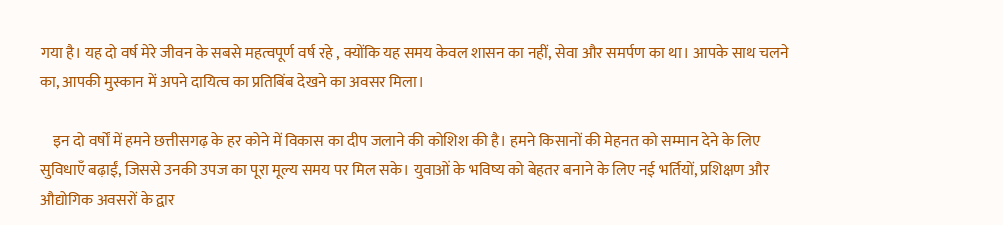गया है। यह दो वर्ष मेरे जीवन के सबसे महत्वपूर्ण वर्ष रहे , क्योंकि यह समय केवल शासन का नहीं, सेवा और समर्पण का था। आपके साथ चलने का, आपकी मुस्कान में अपने दायित्व का प्रतिबिंब देखने का अवसर मिला।

    इन दो वर्षों में हमने छत्तीसगढ़ के हर कोने में विकास का दीप जलाने की कोशिश की है। हमने किसानों की मेहनत को सम्मान देने के लिए सुविधाएँ बढ़ाईं, जिससे उनकी उपज का पूरा मूल्य समय पर मिल सके। युवाओं के भविष्य को बेहतर बनाने के लिए नई भर्तियों, प्रशिक्षण और औद्योगिक अवसरों के द्वार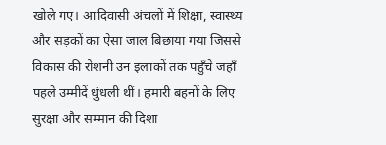खोले गए। आदिवासी अंचलों में शिक्षा, स्वास्थ्य और सड़कों का ऐसा जाल बिछाया गया जिससे विकास की रोशनी उन इलाकों तक पहुँचे जहाँ पहले उम्मीदें धुंधली थीं। हमारी बहनों के लिए सुरक्षा और सम्मान की दिशा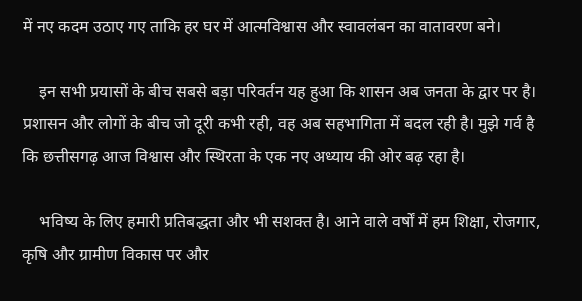में नए कदम उठाए गए ताकि हर घर में आत्मविश्वास और स्वावलंबन का वातावरण बने।

    इन सभी प्रयासों के बीच सबसे बड़ा परिवर्तन यह हुआ कि शासन अब जनता के द्वार पर है। प्रशासन और लोगों के बीच जो दूरी कभी रही, वह अब सहभागिता में बदल रही है। मुझे गर्व है कि छत्तीसगढ़ आज विश्वास और स्थिरता के एक नए अध्याय की ओर बढ़ रहा है।

    भविष्य के लिए हमारी प्रतिबद्धता और भी सशक्त है। आने वाले वर्षों में हम शिक्षा, रोजगार, कृषि और ग्रामीण विकास पर और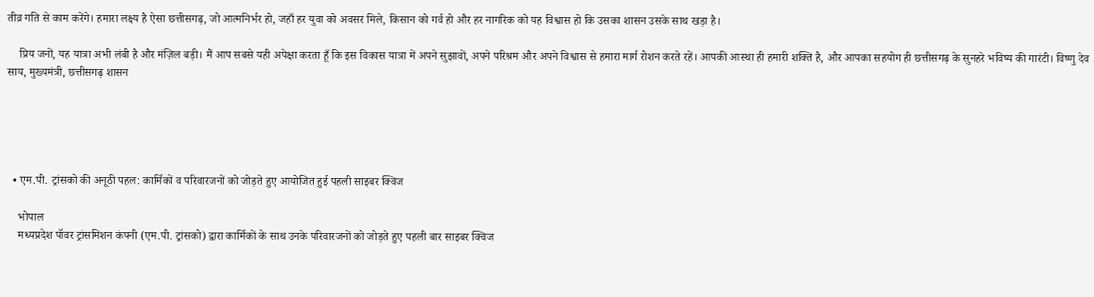तीव्र गति से काम करेंगे। हमारा लक्ष्य है ऐसा छत्तीसगढ़, जो आत्मनिर्भर हो, जहाँ हर युवा को अवसर मिले, किसान को गर्व हो और हर नागरिक को यह विश्वास हो कि उसका शासन उसके साथ खड़ा है।

    प्रिय जनों, यह यात्रा अभी लंबी है और मंज़िल बड़ी। मैं आप सबसे यही अपेक्षा करता हूँ कि इस विकास यात्रा में अपने सुझावों, अपने परिश्रम और अपने विश्वास से हमारा मार्ग रोशन करते रहें। आपकी आस्था ही हमारी शक्ति है, और आपका सहयोग ही छत्तीसगढ़ के सुनहरे भविष्य की गारंटी। विष्णु देव साय, मुख्यमंत्री, छत्तीसगढ़ शासन





  • एम.पी. ट्रांसको की अनूठी पहल: कार्मिकों व परिवारजनों को जोड़ते हुए आयोजित हुई पहली साइबर क्विज

    भोपाल
    मध्यप्रदेश पॉवर ट्रांसमिशन कंपनी (एम.पी. ट्रांसको) द्वारा कार्मिकों के साथ उनके परिवारजनों को जोड़ते हुए पहली बार साइबर क्विज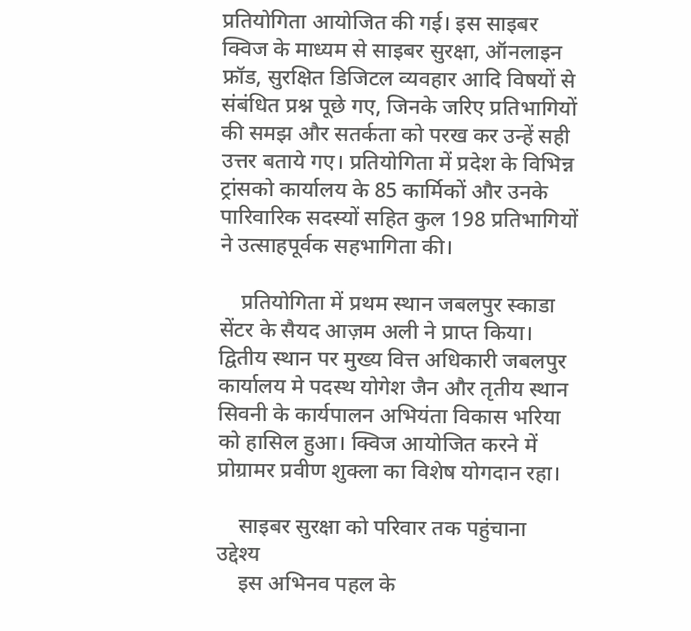प्रतियोगिता आयोजित की गई। इस साइबर क्विज के माध्यम से साइबर सुरक्षा, ऑनलाइन फ्रॉड, सुरक्षित डिजिटल व्यवहार आदि विषयों से संबंधित प्रश्न पूछे गए, जिनके जरिए प्रतिभागियों की समझ और सतर्कता को परख कर उन्हें सही उत्तर बताये गए। प्रतियोगिता में प्रदेश के विभिन्न ट्रांसको कार्यालय के 85 कार्मिकों और उनके पारिवारिक सदस्यों सहित कुल 198 प्रतिभागियों ने उत्साहपूर्वक सहभागिता की।

    प्रतियोगिता में प्रथम स्थान जबलपुर स्काडा सेंटर के सैयद आज़म अली ने प्राप्त किया। द्वितीय स्थान पर मुख्य वित्त अधिकारी जबलपुर कार्यालय मे पदस्थ योगेश जैन और तृतीय स्थान सिवनी के कार्यपालन अभियंता विकास भरिया को हासिल हुआ। क्विज आयोजित करने में प्रोग्रामर प्रवीण शुक्ला का विशेष योगदान रहा।

    साइबर सुरक्षा को परिवार तक पहुंचाना उद्देश्य
    इस अभिनव पहल के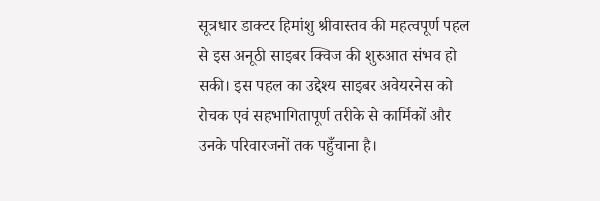सूत्रधार डाक्टर हिमांशु श्रीवास्तव की महत्वपूर्ण पहल से इस अनूठी साइबर क्विज की शुरुआत संभव हो सकी। इस पहल का उद्देश्य साइबर अवेयरनेस को रोचक एवं सहभागितापूर्ण तरीके से कार्मिकों और उनके परिवारजनों तक पहुँचाना है।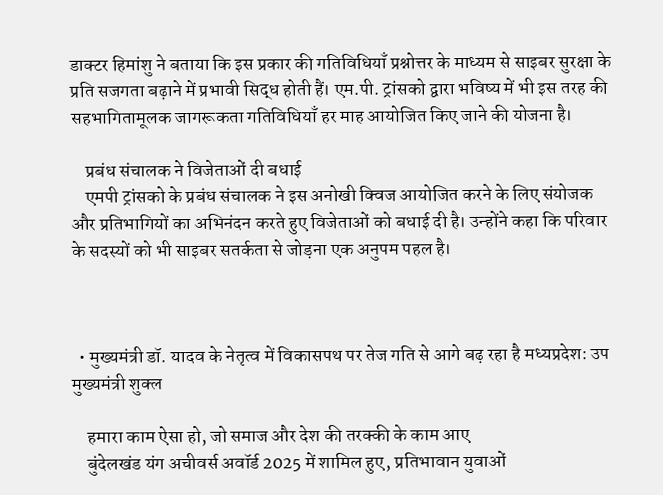डाक्टर हिमांशु ने बताया कि इस प्रकार की गतिविधियाँ प्रश्नोत्तर के माध्यम से साइबर सुरक्षा के प्रति सजगता बढ़ाने में प्रभावी सिद्ध होती हैं। एम.पी. ट्रांसको द्वारा भविष्य में भी इस तरह की सहभागितामूलक जागरूकता गतिविधियाँ हर माह आयोजित किए जाने की योजना है।

    प्रबंध संचालक ने विजेताओं दी बधाई
    एमपी ट्रांसको के प्रबंध संचालक ने इस अनोखी क्विज आयोजित करने के लिए संयोजक और प्रतिभागियों का अभिनंदन करते हुए विजेताओं को बधाई दी है। उन्होंने कहा कि परिवार के सदस्यों को भी साइबर सतर्कता से जोड़ना एक अनुपम पहल है।



  • मुख्यमंत्री डॉ. यादव के नेतृत्व में विकासपथ पर तेज गति से आगे बढ़ रहा है मध्यप्रदेश: उप मुख्यमंत्री शुक्ल

    हमारा काम ऐसा हो, जो समाज और देश की तरक्की के काम आए
    बुंदेलखंड यंग अचीवर्स अवॉर्ड 2025 में शामिल हुए, प्रतिभावान युवाओं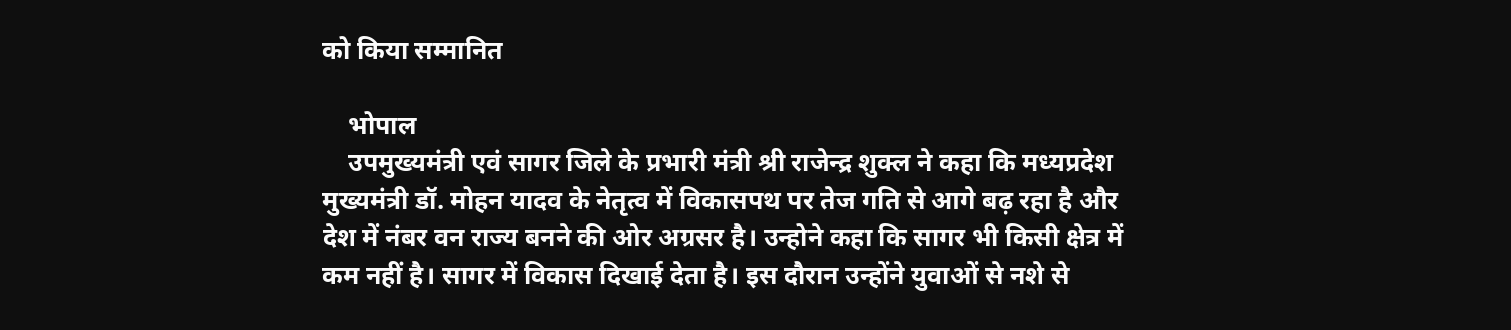को किया सम्मानित

    भोपाल
    उपमुख्यमंत्री एवं सागर जिले के प्रभारी मंत्री श्री राजेन्द्र शुक्ल ने कहा कि मध्यप्रदेश मुख्यमंत्री डॉ. मोहन यादव के नेतृत्व में विकासपथ पर तेज गति से आगे बढ़ रहा है और देश में नंबर वन राज्य बनने की ओर अग्रसर है। उन्होने कहा कि सागर भी किसी क्षेत्र में कम नहीं है। सागर में विकास दिखाई देता है। इस दौरान उन्होंने युवाओं से नशे से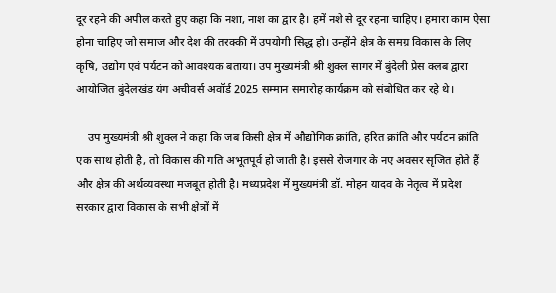दूर रहने की अपील करते हुए कहा कि नशा, नाश का द्वार है। हमें नशे से दूर रहना चाहिए। हमारा काम ऐसा होना चाहिए जो समाज और देश की तरक्की में उपयोगी सिद्ध हो। उन्होंने क्षेत्र के समग्र विकास के लिए कृषि, उद्योग एवं पर्यटन को आवश्यक बताया। उप मुख्यमंत्री श्री शुक्ल सागर में बुंदेली प्रेस क्लब द्वारा आयोजित बुंदेलखंड यंग अचीवर्स अवॉर्ड 2025 सम्मान समारोह कार्यक्रम को संबोधित कर रहे थे।

    उप मुख्यमंत्री श्री शुक्ल ने कहा कि जब किसी क्षेत्र में औद्योगिक क्रांति, हरित क्रांति और पर्यटन क्रांति एक साथ होती है, तो विकास की गति अभूतपूर्व हो जाती है। इससे रोजगार के नए अवसर सृजित होते हैं और क्षेत्र की अर्थव्यवस्था मजबूत होती है। मध्यप्रदेश में मुख्यमंत्री डॉ. मोहन यादव के नेतृत्व में प्रदेश सरकार द्वारा विकास के सभी क्षेत्रों में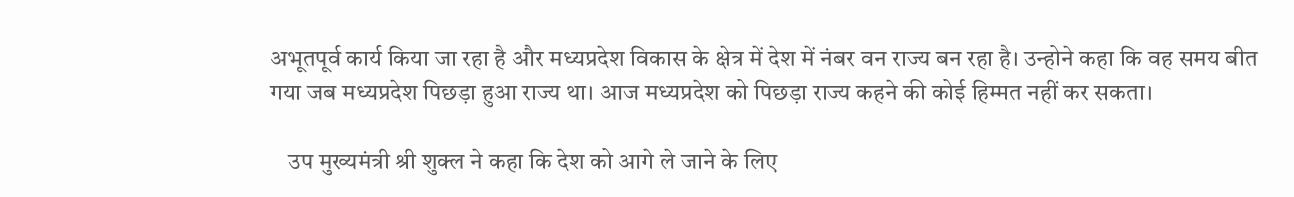अभूतपूर्व कार्य किया जा रहा है और मध्यप्रदेश विकास के क्षेत्र में देश में नंबर वन राज्य बन रहा है। उन्होने कहा कि वह समय बीत गया जब मध्यप्रदेश पिछड़ा हुआ राज्य था। आज मध्यप्रदेश को पिछड़ा राज्य कहने की कोई हिम्मत नहीं कर सकता।

    उप मुख्यमंत्री श्री शुक्ल ने कहा कि देश को आगे ले जाने के लिए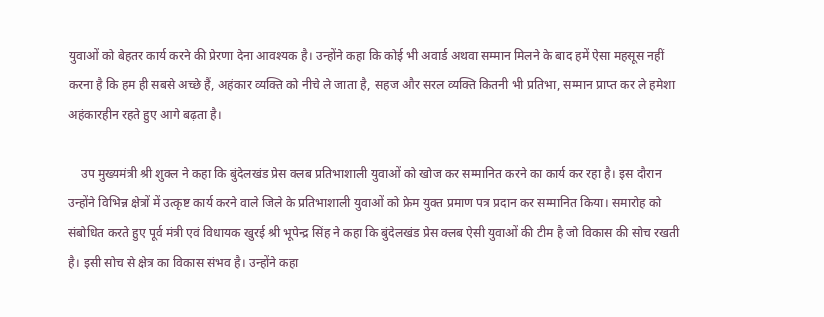युवाओं को बेहतर कार्य करने की प्रेरणा देना आवश्यक है। उन्होंने कहा कि कोई भी अवार्ड अथवा सम्मान मिलने के बाद हमें ऐसा महसूस नहीं करना है कि हम ही सबसे अच्छे हैं, अहंकार व्यक्ति को नीचे ले जाता है, सहज और सरल व्यक्ति कितनी भी प्रतिभा, सम्मान प्राप्त कर ले हमेशा अहंकारहीन रहते हुए आगे बढ़ता है।

    उप मुख्यमंत्री श्री शुक्ल ने कहा कि बुंदेलखंड प्रेस क्लब प्रतिभाशाली युवाओं को खोज कर सम्मानित करने का कार्य कर रहा है। इस दौरान उन्होंने विभिन्न क्षेत्रों में उत्कृष्ट कार्य करने वाले जिले के प्रतिभाशाली युवाओं को फ्रेम युक्त प्रमाण पत्र प्रदान कर सम्मानित किया। समारोह को संबोधित करते हुए पूर्व मंत्री एवं विधायक खुरई श्री भूपेन्द्र सिंह ने कहा कि बुंदेलखंड प्रेस क्लब ऐसी युवाओं की टीम है जो विकास की सोच रखती है। इसी सोच से क्षेत्र का विकास संभव है। उन्होंने कहा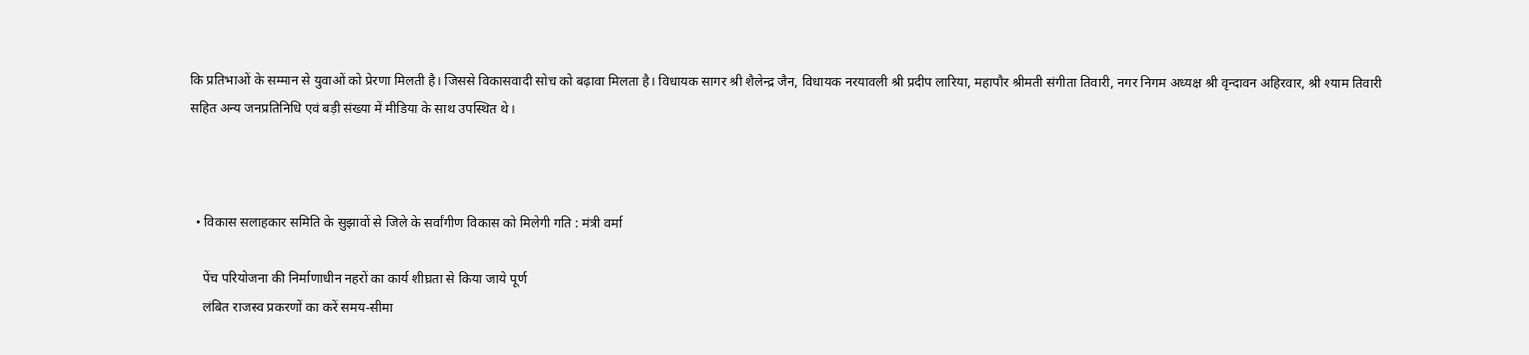कि प्रतिभाओं के सम्मान से युवाओं को प्रेरणा मिलती है। जिससे विकासवादी सोच को बढ़ावा मिलता है। विधायक सागर श्री शैलेन्द्र जैन, विधायक नरयावली श्री प्रदीप लारिया, महापौर श्रीमती संगीता तिवारी, नगर निगम अध्यक्ष श्री वृन्दावन अहिरवार, श्री श्याम तिवारी सहित अन्य जनप्रतिनिधि एवं बड़ी संख्या में मीडिया के साथ उपस्थित थे।



  • विकास सलाहकार समिति के सुझावों से जिले के सर्वांगीण विकास को मिलेगी गति : मंत्री वर्मा

    पेंच परियोजना की निर्माणाधीन नहरों का कार्य शीघ्रता से किया जाये पूर्ण
    लंबित राजस्व प्रकरणों का करें समय-सीमा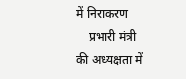में निराकरण
    प्रभारी मंत्री की अध्यक्षता में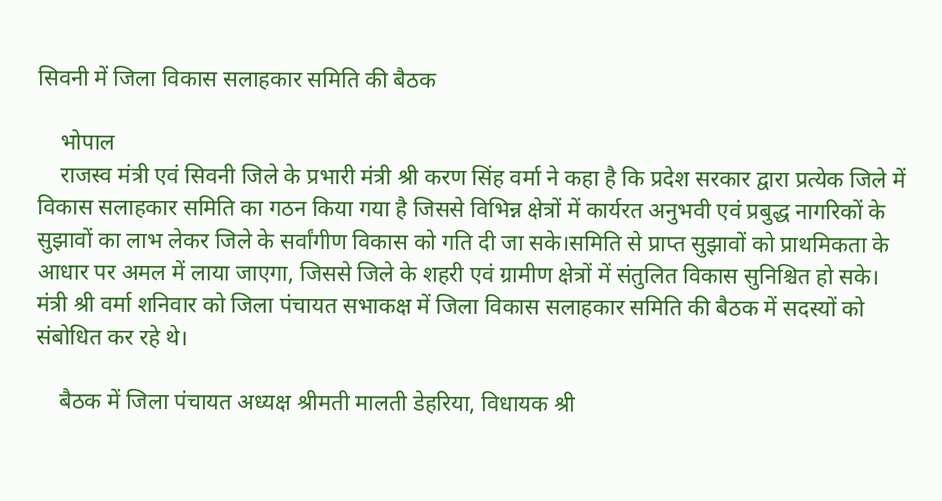सिवनी में जिला विकास सलाहकार समिति की बैठक

    भोपाल
    राजस्व मंत्री एवं सिवनी जिले के प्रभारी मंत्री श्री करण सिंह वर्मा ने कहा है कि प्रदेश सरकार द्वारा प्रत्येक जिले में विकास सलाहकार समिति का गठन किया गया है जिससे विभिन्न क्षेत्रों में कार्यरत अनुभवी एवं प्रबुद्ध नागरिकों के सुझावों का लाभ लेकर जिले के सर्वांगीण विकास को गति दी जा सके।समिति से प्राप्त सुझावों को प्राथमिकता के आधार पर अमल में लाया जाएगा, जिससे जिले के शहरी एवं ग्रामीण क्षेत्रों में संतुलित विकास सुनिश्चित हो सके। मंत्री श्री वर्मा शनिवार को जिला पंचायत सभाकक्ष में जिला विकास सलाहकार समिति की बैठक में सदस्यों को संबोधित कर रहे थे।

    बैठक में जिला पंचायत अध्यक्ष श्रीमती मालती डेहरिया, विधायक श्री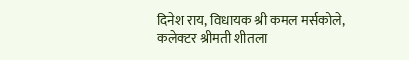दिनेश राय, विधायक श्री कमल मर्सकोले, कलेक्‍टर श्रीमती शीतला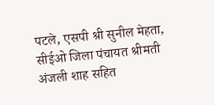पटले, एसपी श्री सुनील मेहता, सीईओ जिला पंचायत श्रीमती अंजली शाह सहित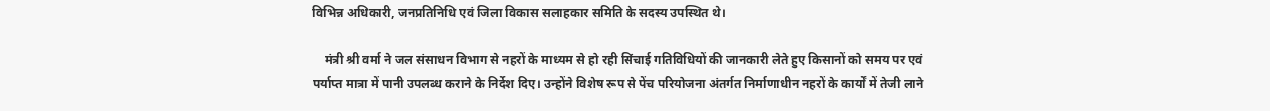विभिन्न अधिकारी, जनप्रतिनिधि एवं जिला विकास सलाहकार समिति के सदस्य उपस्थित थे।

    मंत्री श्री वर्मा ने जल संसाधन विभाग से नहरों के माध्यम से हो रही सिंचाई गतिविधियों की जानकारी लेते हुए किसानों को समय पर एवं पर्याप्त मात्रा में पानी उपलब्ध कराने के निर्देश दिए। उन्होंने विशेष रूप से पेंच परियोजना अंतर्गत निर्माणाधीन नहरों के कार्यों में तेजी लाने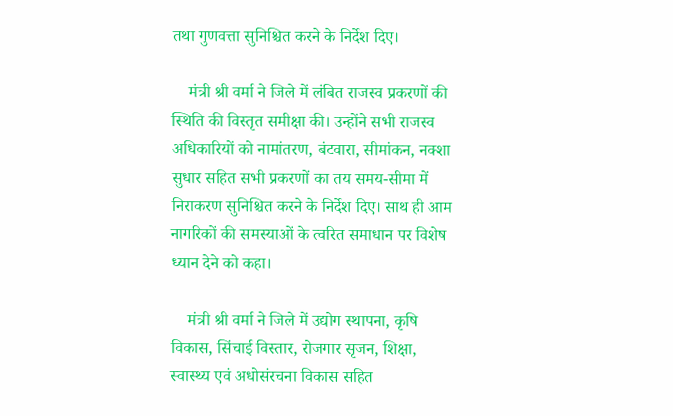तथा गुणवत्ता सुनिश्चित करने के निर्देश दिए।

    मंत्री श्री वर्मा ने जिले में लंबित राजस्व प्रकरणों की स्थिति की विस्तृत समीक्षा की। उन्होंने सभी राजस्व अधिकारियों को नामांतरण, बंटवारा, सीमांकन, नक्शा सुधार सहित सभी प्रकरणों का तय समय-सीमा में निराकरण सुनिश्चित करने के निर्देश दिए। साथ ही आम नागरिकों की समस्याओं के त्वरित समाधान पर विशेष ध्यान देने को कहा।

    मंत्री श्री वर्मा ने जिले में उद्योग स्थापना, कृषि विकास, सिंचाई विस्तार, रोजगार सृजन, शिक्षा, स्वास्थ्य एवं अधोसंरचना विकास सहित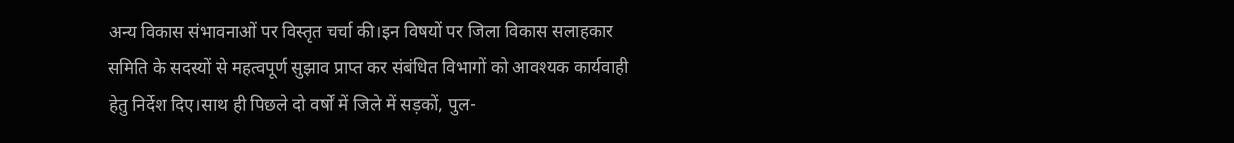अन्य विकास संभावनाओं पर विस्तृत चर्चा की।इन विषयों पर जिला विकास सलाहकार समिति के सदस्यों से महत्वपूर्ण सुझाव प्राप्त कर संबंधित विभागों को आवश्यक कार्यवाही हेतु निर्देश दिए।साथ ही पिछले दो वर्षों में जिले में सड़कों, पुल-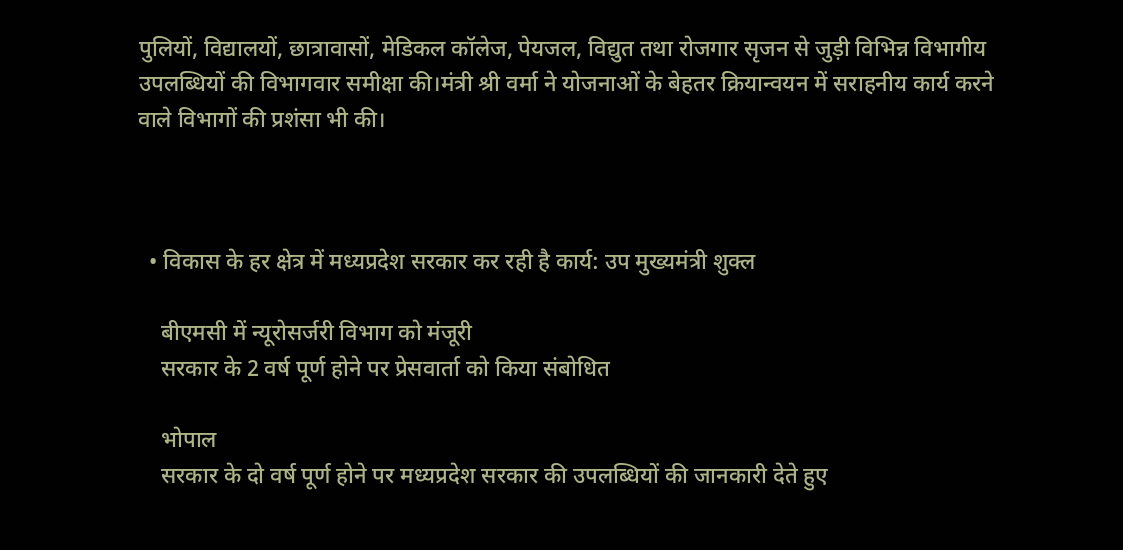पुलियों, विद्यालयों, छात्रावासों, मेडिकल कॉलेज, पेयजल, विद्युत तथा रोजगार सृजन से जुड़ी विभिन्न विभागीय उपलब्धियों की विभागवार समीक्षा की।मंत्री श्री वर्मा ने योजनाओं के बेहतर क्रियान्वयन में सराहनीय कार्य करने वाले विभागों की प्रशंसा भी की।



  • विकास के हर क्षेत्र में मध्यप्रदेश सरकार कर रही है कार्य: उप मुख्यमंत्री शुक्ल

    बीएमसी में न्यूरोसर्जरी विभाग को मंजूरी
    सरकार के 2 वर्ष पूर्ण होने पर प्रेसवार्ता को किया संबोधित

    भोपाल
    सरकार के दो वर्ष पूर्ण होने पर मध्यप्रदेश सरकार की उपलब्धियों की जानकारी देते हुए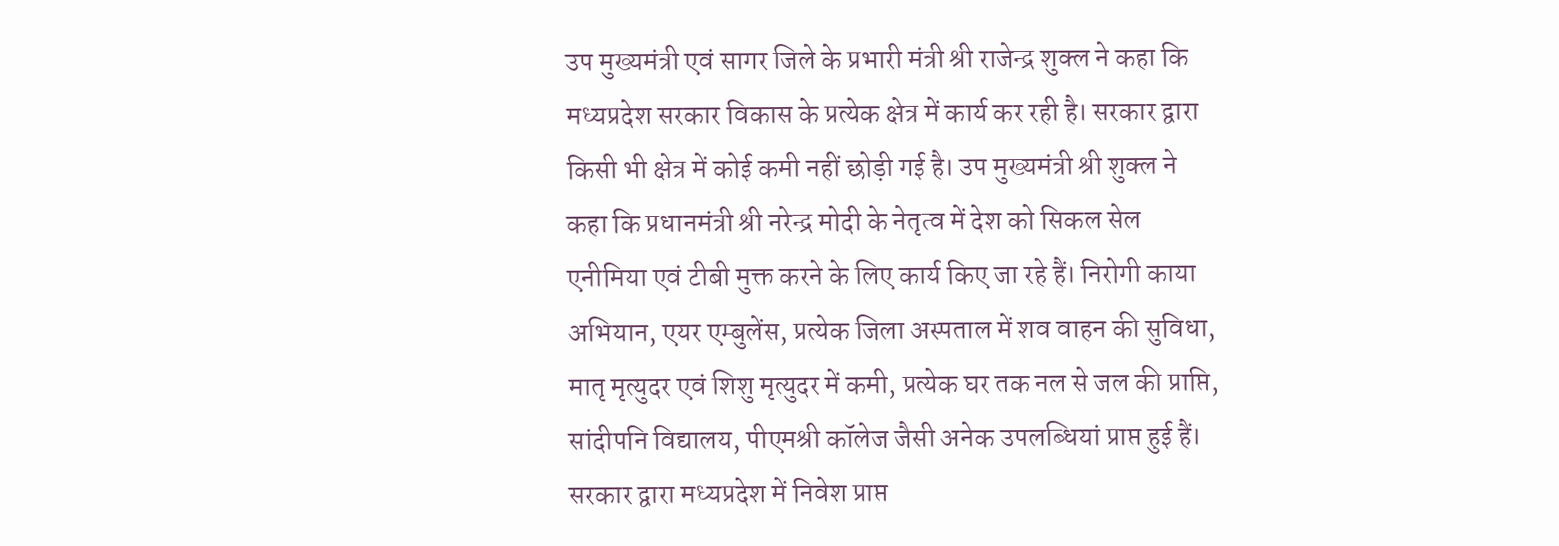उप मुख्यमंत्री एवं सागर जिले के प्रभारी मंत्री श्री राजेन्द्र शुक्ल ने कहा कि मध्यप्रदेश सरकार विकास के प्रत्येक क्षेत्र में कार्य कर रही है। सरकार द्वारा किसी भी क्षेत्र में कोई कमी नहीं छोड़ी गई है। उप मुख्यमंत्री श्री शुक्ल ने कहा कि प्रधानमंत्री श्री नरेन्द्र मोदी के नेतृत्व में देश को सिकल सेल एनीमिया एवं टीबी मुक्त करने के लिए कार्य किए जा रहे हैं। निरोगी काया अभियान, एयर एम्बुलेंस, प्रत्येक जिला अस्पताल में शव वाहन की सुविधा, मातृ मृत्युदर एवं शिशु मृत्युदर में कमी, प्रत्येक घर तक नल से जल की प्राप्ति, सांदीपनि विद्यालय, पीएमश्री कॉलेज जैसी अनेक उपलब्धियां प्राप्त हुई हैं। सरकार द्वारा मध्यप्रदेश में निवेश प्राप्त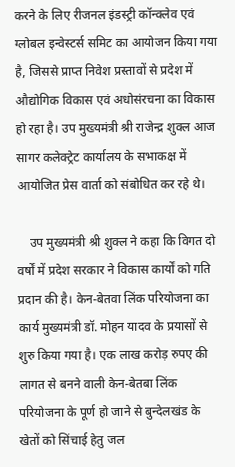करने के लिए रीजनल इंडस्ट्री कॉन्क्लेव एवं ग्लोबल इन्वेस्टर्स समिट का आयोजन किया गया है, जिससे प्राप्त निवेश प्रस्तावों से प्रदेश में औद्योगिक विकास एवं अधोसंरचना का विकास हो रहा है। उप मुख्यमंत्री श्री राजेन्द्र शुक्ल आज सागर कलेक्ट्रेट कार्यालय के सभाकक्ष में आयोजित प्रेस वार्ता को संबोधित कर रहे थे।

    उप मुख्यमंत्री श्री शुक्ल ने कहा कि विगत दो वर्षों में प्रदेश सरकार ने विकास कार्यों को गति प्रदान की है। केन-बेतवा लिंक परियोजना का कार्य मुख्यमंत्री डॉ. मोहन यादव के प्रयासों से शुरु किया गया है। एक लाख करोड़ रुपए की लागत से बनने वाली केन-बेतबा लिंक परियोजना के पूर्ण हो जाने से बुन्देलखंड के खेतों को सिंचाई हेतु जल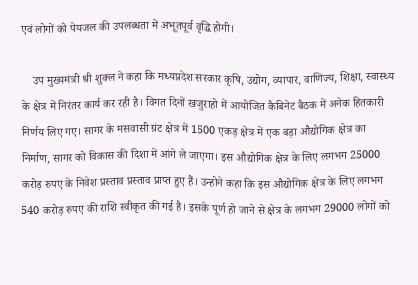एवं लोगों को पेयजल की उपलब्धता में अभूतपूर्व वृद्धि होगी।

    उप मुख्यमंत्री श्री शुक्ल ने कहा कि मध्यप्रदेश सरकार कृषि, उद्योग, व्यापार, वाणिज्य, शिक्षा, स्वास्थ्य के क्षेत्र में निरंतर कार्य कर रही है। विगत दिनों खजुराहो में आयोजित कैबिनेट बैठक में अनेक हितकारी निर्णय लिए गए। सागर के मसवासी ग्रंट क्षेत्र में 1500 एकड़ क्षेत्र में एक बड़ा औद्योगिक क्षेत्र का निर्माण, सागर को विकास की दिशा में आंगे ले जाएगा। इस औद्योगिक क्षेत्र के लिए लगभग 25000 करोड़ रुपए के निवेश प्रस्ताव प्रस्ताव प्राप्त हुए हैं। उन्होने कहा कि इस औद्योगिक क्षेत्र के लिए लगभग 540 करोड़ रुपए की राशि स्वीकृत की गई है। इसके पूर्ण हो जाने से क्षेत्र के लगभग 29000 लोगों को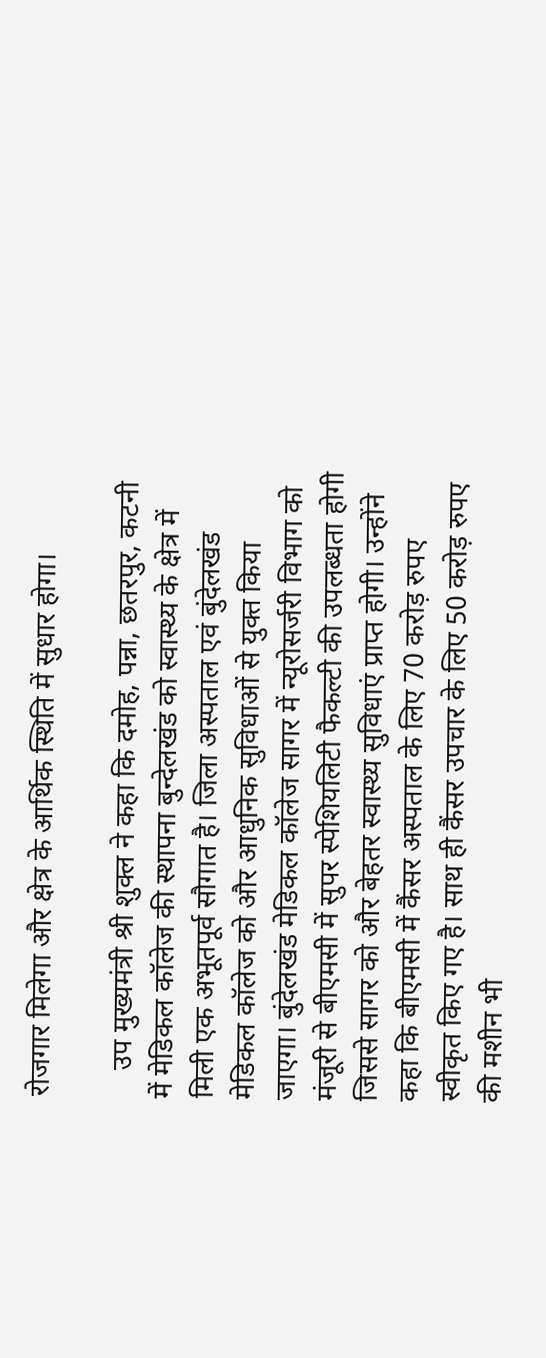रोजगार मिलेगा और क्षेत्र के आर्थिक स्थिति में सुधार होगा।

    उप मुख्यमंत्री श्री शुक्ल ने कहा कि दमोह, पन्ना, छतरपुर, कटनी में मेडिकल कॉलेज की स्थापना बुन्देलखंड को स्वास्थ्य के क्षेत्र में मिली एक अभूतपूर्व सौगात है। जिला अस्पताल एवं बुंदेलखंड मेडिकल कॉलेज को और आधुनिक सुविधाओं से युक्त किया जाएगा। बुंदेलखंड मेडिकल कॉलेज सागर में न्यूरोसर्जरी विभाग को मंजूरी से बीएमसी में सुपर स्पेशियलिटी फैकल्टी की उपलब्धता होगी जिससे सागर को और बेहतर स्वास्थ्य सुविधाएं प्राप्त होगी। उन्होंने कहा कि बीएमसी में कैंसर अस्पताल के लिए 70 करोड़ रुपए स्वीकृत किए गए है। साथ ही कैंसर उपचार के लिए 50 करोड़ रुपए की मशीन भी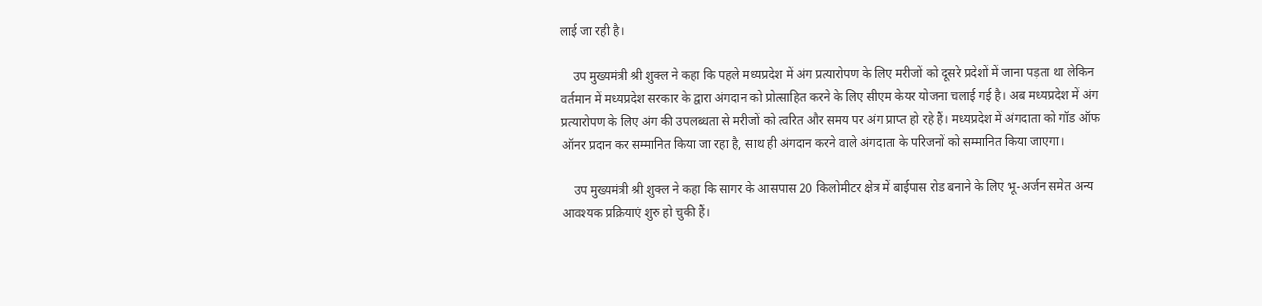लाई जा रही है।

    उप मुख्यमंत्री श्री शुक्ल ने कहा कि पहले मध्यप्रदेश में अंग प्रत्यारोपण के लिए मरीजों को दूसरे प्रदेशों में जाना पड़ता था लेकिन वर्तमान में मध्यप्रदेश सरकार के द्वारा अंगदान को प्रोत्साहित करने के लिए सीएम केयर योजना चलाई गई है। अब मध्यप्रदेश में अंग प्रत्यारोपण के लिए अंग की उपलब्धता से मरीजों को त्वरित और समय पर अंग प्राप्त हो रहे हैं। मध्यप्रदेश में अंगदाता को गॉड ऑफ ऑनर प्रदान कर सम्मानित किया जा रहा है, साथ ही अंगदान करने वाले अंगदाता के परिजनों को सम्मानित किया जाएगा।

    उप मुख्यमंत्री श्री शुक्ल ने कहा कि सागर के आसपास 20 किलोमीटर क्षेत्र में बाईपास रोड बनाने के लिए भू-अर्जन समेत अन्य आवश्यक प्रक्रियाएं शुरु हो चुकी हैं।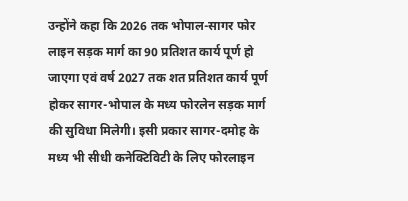उन्होंने कहा कि 2026 तक भोपाल-सागर फोर लाइन सड़क मार्ग का 90 प्रतिशत कार्य पूर्ण हो जाएगा एवं वर्ष 2027 तक शत प्रतिशत कार्य पूर्ण होकर सागर-भोपाल के मध्य फोरलेन सड़क मार्ग की सुविधा मिलेगी। इसी प्रकार सागर-दमोह के मध्य भी सीधी कनेक्टिविटी के लिए फोरलाइन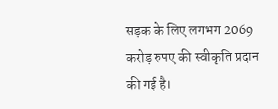सड़क के लिए लगभग 2069 करोड़ रुपए की स्वीकृति प्रदान की गई है।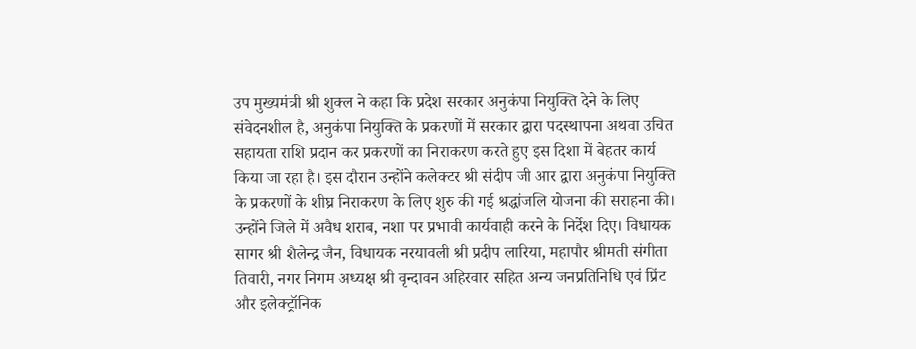उप मुख्यमंत्री श्री शुक्ल ने कहा कि प्रदेश सरकार अनुकंपा नियुक्ति देने के लिए संवेदनशील है, अनुकंपा नियुक्ति के प्रकरणों में सरकार द्वारा पदस्थापना अथवा उचित सहायता राशि प्रदान कर प्रकरणों का निराकरण करते हुए इस दिशा में बेहतर कार्य किया जा रहा है। इस दौरान उन्होंने कलेक्टर श्री संदीप जी आर द्वारा अनुकंपा नियुक्ति के प्रकरणों के शीघ्र निराकरण के लिए शुरु की गई श्रद्धांजलि योजना की सराहना की। उन्होंने जिले में अवैध शराब, नशा पर प्रभावी कार्यवाही करने के निर्देश दिए। विधायक सागर श्री शैलेन्द्र जैन, विधायक नरयावली श्री प्रदीप लारिया, महापौर श्रीमती संगीता तिवारी, नगर निगम अध्यक्ष श्री वृन्दावन अहिरवार सहित अन्य जनप्रतिनिधि एवं प्रिंट और इलेक्ट्रॉनिक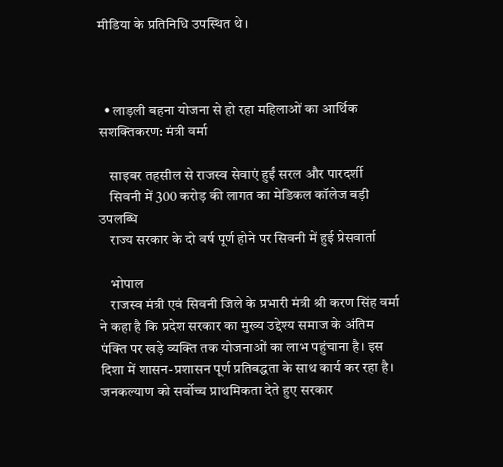मीडिया के प्रतिनिधि उपस्थित थे।



  • लाड़ली बहना योजना से हो रहा महिलाओं का आर्थिक सशक्तिकरण: मंत्री वर्मा

    साइबर तहसील से राजस्व सेवाएं हुईं सरल और पारदर्शी
    सिवनी में 300 करोड़ की लागत का मेडिकल कॉलेज बड़ी उपलब्धि
    राज्य सरकार के दो वर्ष पूर्ण होने पर सिवनी में हुई प्रेसवार्ता

    भोपाल
    राजस्व मंत्री एवं सिवनी जिले के प्रभारी मंत्री श्री करण सिंह वर्मा ने कहा है कि प्रदेश सरकार का मुख्य उद्देश्य समाज के अंतिम पंक्ति पर खड़े व्यक्ति तक योजनाओं का लाभ पहुंचाना है। इस दिशा में शासन-प्रशासन पूर्ण प्रतिबद्धता के साथ कार्य कर रहा है। जनकल्याण को सर्वोच्च प्राथमिकता देते हुए सरकार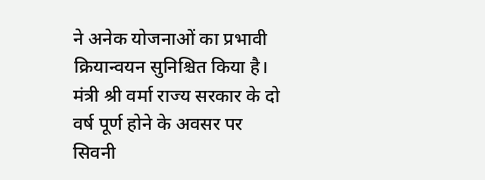ने अनेक योजनाओं का प्रभावी क्रियान्वयन सुनिश्चित किया है। मंत्री श्री वर्मा राज्य सरकार के दो वर्ष पूर्ण होने के अवसर पर सिवनी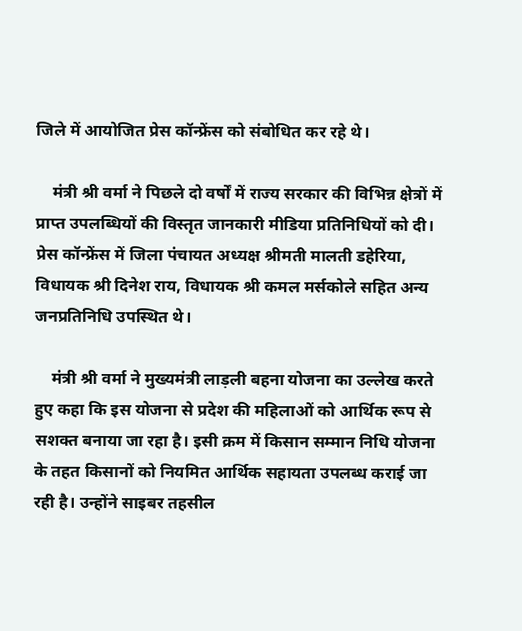जिले में आयोजित प्रेस कॉन्फ्रेंस को संबोधित कर रहे थे।

    मंत्री श्री वर्मा ने पिछले दो वर्षों में राज्य सरकार की विभिन्न क्षेत्रों में प्राप्त उपलब्धियों की विस्तृत जानकारी मीडिया प्रतिनिधियों को दी। प्रेस कॉन्फ्रेंस में जिला पंचायत अध्यक्ष श्रीमती मालती डहेरिया, विधायक श्री दिनेश राय, विधायक श्री कमल मर्सकोले सहित अन्य जनप्रतिनिधि उपस्थित थे।

    मंत्री श्री वर्मा ने मुख्यमंत्री लाड़ली बहना योजना का उल्लेख करते हुए कहा कि इस योजना से प्रदेश की महिलाओं को आर्थिक रूप से सशक्त बनाया जा रहा है। इसी क्रम में किसान सम्मान निधि योजना के तहत किसानों को नियमित आर्थिक सहायता उपलब्ध कराई जा रही है। उन्होंने साइबर तहसील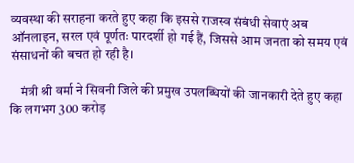व्यवस्था की सराहना करते हुए कहा कि इससे राजस्व संबंधी सेवाएं अब ऑनलाइन, सरल एवं पूर्णतः पारदर्शी हो गई हैं, जिससे आम जनता को समय एवं संसाधनों की बचत हो रही है।

    मंत्री श्री वर्मा ने सिवनी जिले की प्रमुख उपलब्धियों की जानकारी देते हुए कहा कि लगभग 300 करोड़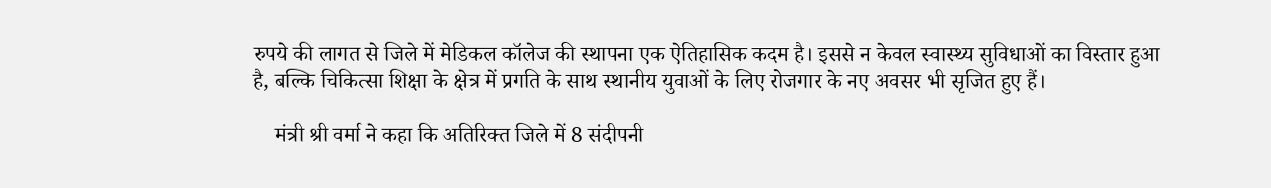रुपये की लागत से जिले में मेडिकल कॉलेज की स्थापना एक ऐतिहासिक कदम है। इससे न केवल स्वास्थ्य सुविधाओं का विस्तार हुआ है, बल्कि चिकित्सा शिक्षा के क्षेत्र में प्रगति के साथ स्थानीय युवाओं के लिए रोजगार के नए अवसर भी सृजित हुए हैं।

    मंत्री श्री वर्मा ने कहा कि अतिरिक्त जिले में 8 संदीपनी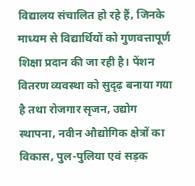विद्यालय संचालित हो रहे हैं, जिनके माध्यम से विद्यार्थियों को गुणवत्तापूर्ण शिक्षा प्रदान की जा रही है। पेंशन वितरण व्यवस्था को सुदृढ़ बनाया गया है तथा रोजगार सृजन, उद्योग स्थापना, नवीन औद्योगिक क्षेत्रों का विकास, पुल-पुलिया एवं सड़क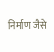निर्माण जैसे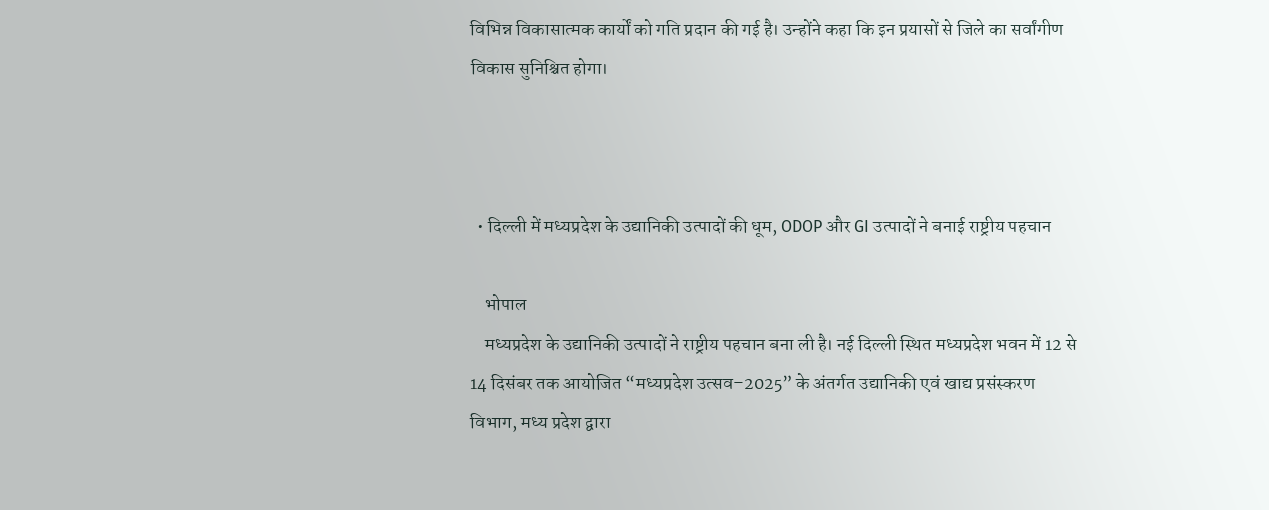विभिन्न विकासात्मक कार्यों को गति प्रदान की गई है। उन्होंने कहा कि इन प्रयासों से जिले का सर्वांगीण विकास सुनिश्चित होगा।



  • दिल्ली में मध्यप्रदेश के उद्यानिकी उत्पादों की धूम, ODOP और GI उत्पादों ने बनाई राष्ट्रीय पहचान

    भोपाल
    मध्यप्रदेश के उद्यानिकी उत्पादों ने राष्ट्रीय पहचान बना ली है। नई दिल्ली स्थित मध्यप्रदेश भवन में 12 से 14 दिसंबर तक आयोजित “मध्यप्रदेश उत्सव–2025” के अंतर्गत उद्यानिकी एवं खाद्य प्रसंस्करण विभाग, मध्य प्रदेश द्वारा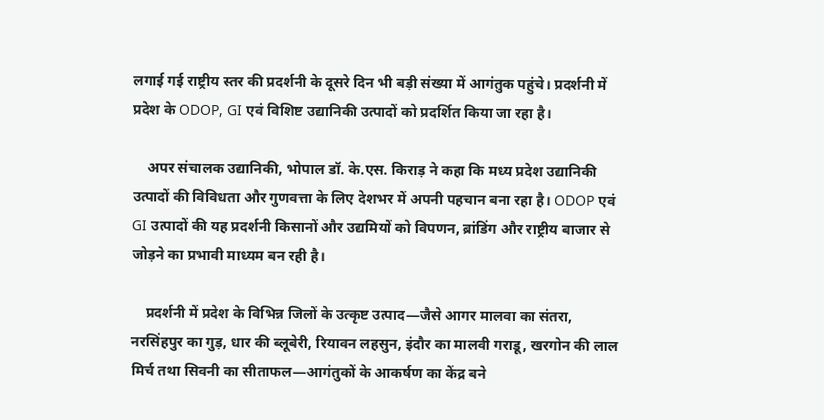लगाई गई राष्ट्रीय स्तर की प्रदर्शनी के दूसरे दिन भी बड़ी संख्या में आगंतुक पहुंचे। प्रदर्शनी में प्रदेश के ODOP, GI एवं विशिष्ट उद्यानिकी उत्पादों को प्रदर्शित किया जा रहा है।

    अपर संचालक उद्यानिकी, भोपाल डॉ. के.एस. किराड़ ने कहा कि मध्य प्रदेश उद्यानिकी उत्पादों की विविधता और गुणवत्ता के लिए देशभर में अपनी पहचान बना रहा है। ODOP एवं GI उत्पादों की यह प्रदर्शनी किसानों और उद्यमियों को विपणन, ब्रांडिंग और राष्ट्रीय बाजार से जोड़ने का प्रभावी माध्यम बन रही है।

    प्रदर्शनी में प्रदेश के विभिन्न जिलों के उत्कृष्ट उत्पाद—जैसे आगर मालवा का संतरा, नरसिंहपुर का गुड़, धार की ब्लूबेरी, रियावन लहसुन, इंदौर का मालवी गराडू, खरगोन की लाल मिर्च तथा सिवनी का सीताफल—आगंतुकों के आकर्षण का केंद्र बने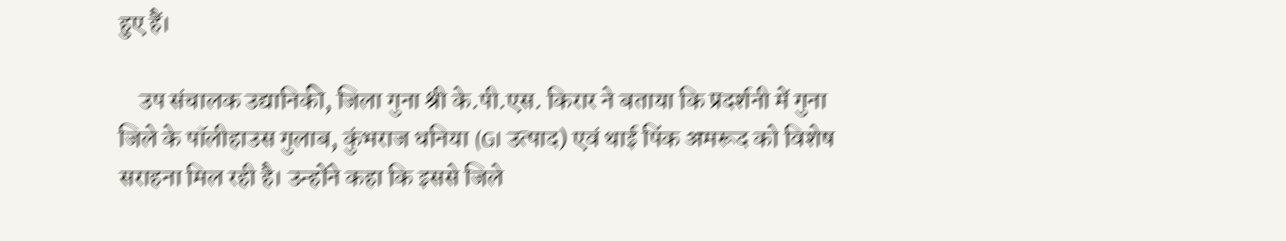हुए हैं।

    उप संचालक उद्यानिकी, जिला गुना श्री के.पी.एस. किरार ने बताया कि प्रदर्शनी में गुना जिले के पॉलीहाउस गुलाब, कुंभराज धनिया (GI उत्पाद) एवं थाई पिंक अमरूद को विशेष सराहना मिल रही है। उन्होंने कहा कि इससे जिले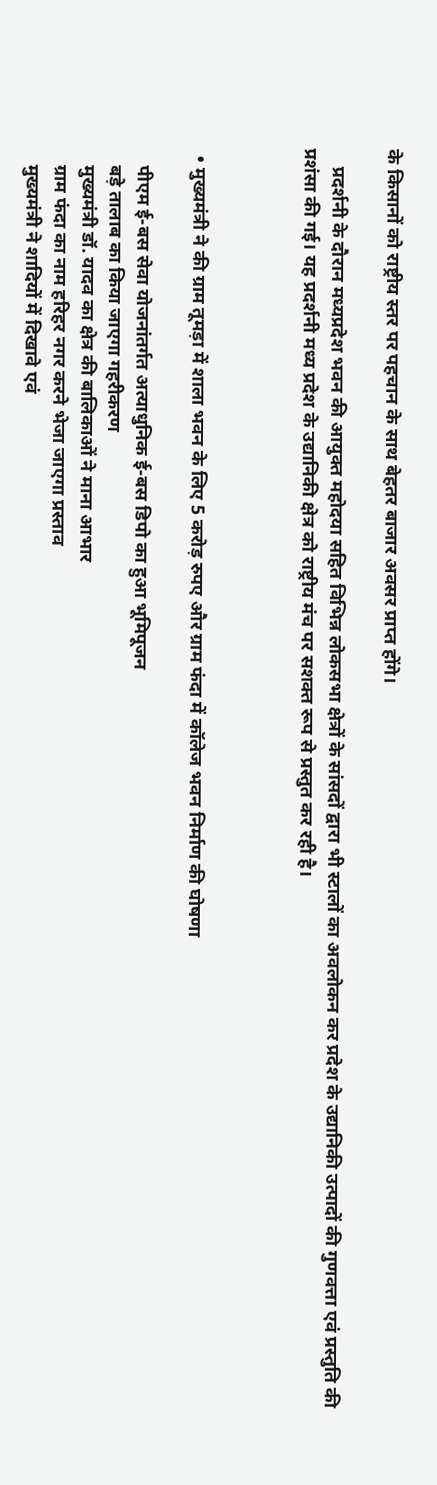के किसानों को राष्ट्रीय स्तर पर पहचान के साथ बेहतर बाजार अवसर प्राप्त होंगे।

    प्रदर्शनी के दौरान मध्यप्रदेश भवन की आयुक्त महोदया सहित विभिन्न लोकसभा क्षेत्रों के सांसदों द्वारा भी स्टालों का अवलोकन कर प्रदेश के उद्यानिकी उत्पादों की गुणवत्ता एवं प्रस्तुति की प्रशंसा की गई। यह प्रदर्शनी मध्य प्रदेश के उद्यानिकी क्षेत्र को राष्ट्रीय मंच पर सशक्त रूप से प्रस्तुत कर रही है।



  • मुख्यमंत्री ने की ग्राम तूमड़ा में शाला भवन के लिए 5 करोड़ रुपए और ग्राम फंदा में कॉलेज भवन निर्माण की घोषणा

    पीएम ई-बस सेवा योजनांतर्गत अत्याधुनिक ई-बस डिपो का हुआ भूमिपूजन
    बड़े तालाब का किया जाएगा गहरीकरण
    मुख्यमंत्री डॉ. यादव का क्षेत्र की बालिकाओं ने माना आभार
    ग्राम फंदा का नाम हरिहर नगर करने भेजा जाएगा प्रस्ताव
    मुख्यमंत्री ने शादियों में दिखावे एवं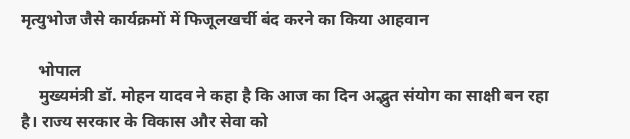मृत्युभोज जैसे कार्यक्रमों में फिजूलखर्ची बंद करने का किया आहवान

    भोपाल
    मुख्यमंत्री डॉ. मोहन यादव ने कहा है कि आज का दिन अद्भुत संयोग का साक्षी बन रहा है। राज्य सरकार के विकास और सेवा को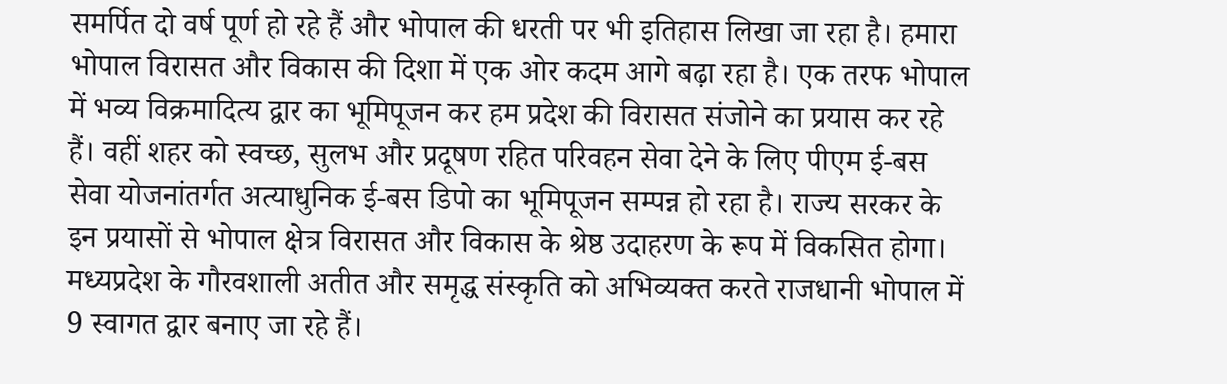समर्पित दो वर्ष पूर्ण हो रहे हैं और भोपाल की धरती पर भी इतिहास लिखा जा रहा है। हमारा भोपाल विरासत और विकास की दिशा में एक ओर कदम आगे बढ़ा रहा है। एक तरफ भोपाल में भव्य विक्रमादित्य द्वार का भूमिपूजन कर हम प्रदेश की विरासत संजोने का प्रयास कर रहे हैं। वहीं शहर को स्वच्छ, सुलभ और प्रदूषण रहित परिवहन सेवा देने के लिए पीएम ई-बस सेवा योजनांतर्गत अत्याधुनिक ई-बस डिपो का भूमिपूजन सम्पन्न हो रहा है। राज्य सरकर के इन प्रयासों से भोपाल क्षेत्र विरासत और विकास के श्रेष्ठ उदाहरण के रूप में विकसित होगा। मध्यप्रदेश के गौरवशाली अतीत और समृद्ध संस्कृति को अभिव्यक्त करते राजधानी भोपाल में 9 स्वागत द्वार बनाए जा रहे हैं।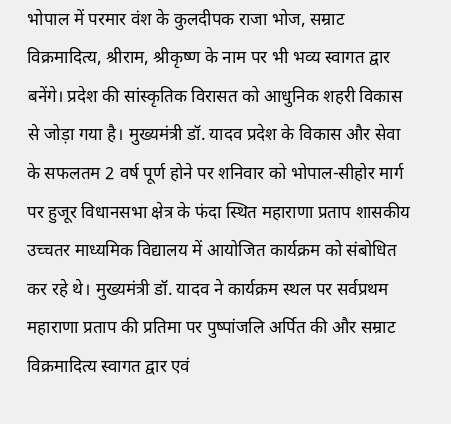भोपाल में परमार वंश के कुलदीपक राजा भोज, सम्राट विक्रमादित्य, श्रीराम, श्रीकृष्ण के नाम पर भी भव्य स्वागत द्वार बनेंगे। प्रदेश की सांस्कृतिक विरासत को आधुनिक शहरी विकास से जोड़ा गया है। मुख्यमंत्री डॉ. यादव प्रदेश के विकास और सेवा के सफलतम 2 वर्ष पूर्ण होने पर शनिवार को भोपाल-सीहोर मार्ग पर हुजूर विधानसभा क्षेत्र के फंदा स्थित महाराणा प्रताप शासकीय उच्चतर माध्यमिक विद्यालय में आयोजित कार्यक्रम को संबोधित कर रहे थे। मुख्यमंत्री डॉ. यादव ने कार्यक्रम स्थल पर सर्वप्रथम महाराणा प्रताप की प्रतिमा पर पुष्पांजलि अर्पित की और सम्राट विक्रमादित्य स्वागत द्वार एवं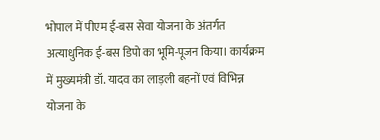भोपाल में पीएम ई-बस सेवा योजना के अंतर्गत अत्याधुनिक ई-बस डिपो का भूमि-पूजन किया। कार्यक्रम में मुख्यमंत्री डॉ. यादव का लाड़ली बहनों एवं विभिन्न योजना के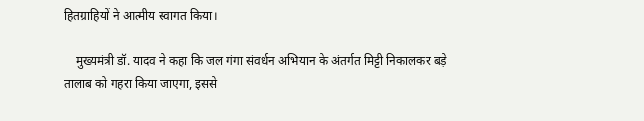हितग्राहियों ने आत्मीय स्वागत किया।

    मुख्यमंत्री डॉ. यादव ने कहा कि जल गंगा संवर्धन अभियान के अंतर्गत मिट्टी निकालकर बड़े तालाब को गहरा किया जाएगा, इससे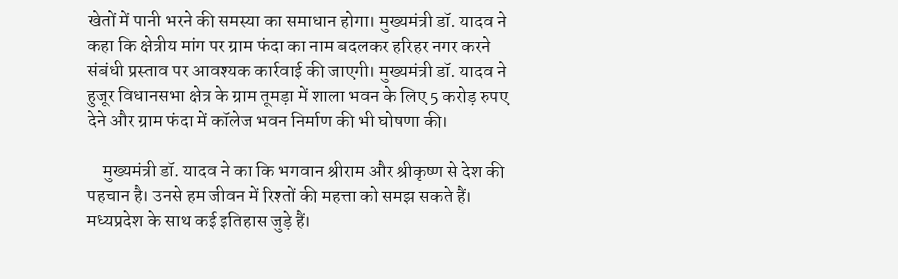खेतों में पानी भरने की समस्या का समाधान होगा। मुख्यमंत्री डॉ. यादव ने कहा कि क्षेत्रीय मांग पर ग्राम फंदा का नाम बदलकर हरिहर नगर करने संबंधी प्रस्ताव पर आवश्यक कार्रवाई की जाएगी। मुख्यमंत्री डॉ. यादव ने हुजूर विधानसभा क्षेत्र के ग्राम तूमड़ा में शाला भवन के लिए 5 करोड़ रुपए देने और ग्राम फंदा में कॉलेज भवन निर्माण की भी घोषणा की।

    मुख्यमंत्री डॉ. यादव ने का कि भगवान श्रीराम और श्रीकृष्ण से देश की पहचान है। उनसे हम जीवन में रिश्तों की महत्ता को समझ सकते हैं। मध्यप्रदेश के साथ कई इतिहास जुड़े हैं।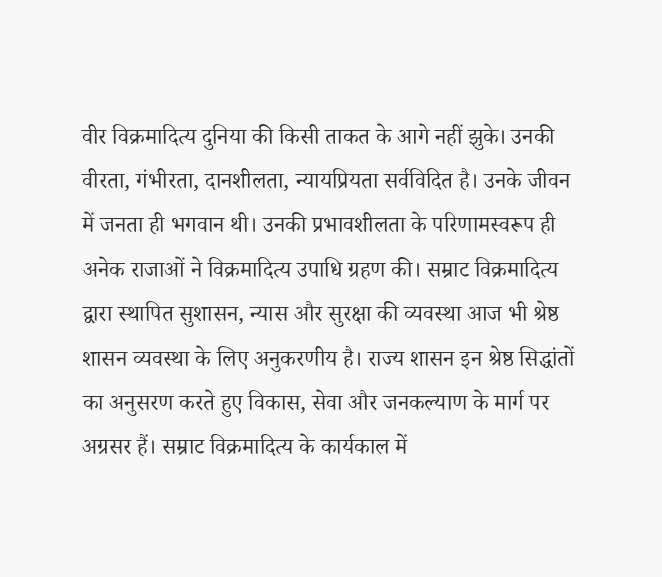वीर विक्रमादित्य दुनिया की किसी ताकत के आगे नहीं झुके। उनकी वीरता, गंभीरता, दानशीलता, न्यायप्रियता सर्वविदित है। उनके जीवन में जनता ही भगवान थी। उनकी प्रभावशीलता के परिणामस्वरूप ही अनेक राजाओं ने विक्रमादित्य उपाधि ग्रहण की। सम्राट विक्रमादित्य द्वारा स्थापित सुशासन, न्यास और सुरक्षा की व्यवस्था आज भी श्रेष्ठ शासन व्यवस्था के लिए अनुकरणीय है। राज्य शासन इन श्रेष्ठ सिद्धांतों का अनुसरण करते हुए विकास, सेवा और जनकल्याण के मार्ग पर अग्रसर हैं। सम्राट विक्रमादित्य के कार्यकाल में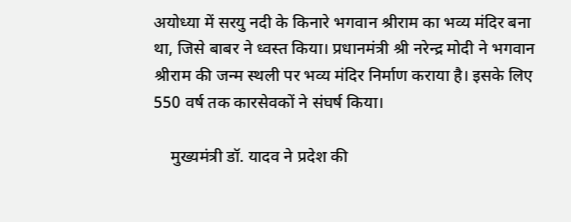अयोध्या में सरयु नदी के किनारे भगवान श्रीराम का भव्य मंदिर बना था, जिसे बाबर ने ध्वस्त किया। प्रधानमंत्री श्री नरेन्द्र मोदी ने भगवान श्रीराम की जन्म स्थली पर भव्य मंदिर निर्माण कराया है। इसके लिए 550 वर्ष तक कारसेवकों ने संघर्ष किया।

    मुख्यमंत्री डॉ. यादव ने प्रदेश की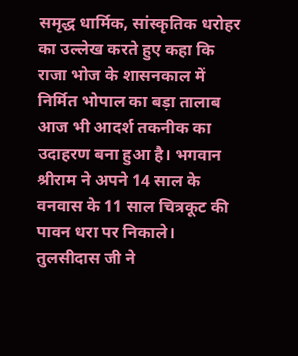समृद्ध धार्मिक, सांस्कृतिक धरोहर का उल्लेख करते हुए कहा कि राजा भोज के शासनकाल में निर्मित भोपाल का बड़ा तालाब आज भी आदर्श तकनीक का उदाहरण बना हुआ है। भगवान श्रीराम ने अपने 14 साल के वनवास के 11 साल चित्रकूट की पावन धरा पर निकाले। तुलसीदास जी ने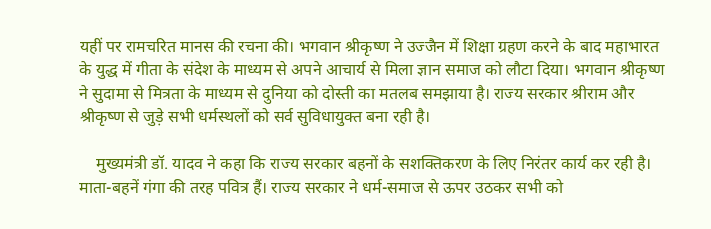यहीं पर रामचरित मानस की रचना की। भगवान श्रीकृष्ण ने उज्जैन में शिक्षा ग्रहण करने के बाद महाभारत के युद्ध में गीता के संदेश के माध्यम से अपने आचार्य से मिला ज्ञान समाज को लौटा दिया। भगवान श्रीकृष्ण ने सुदामा से मित्रता के माध्यम से दुनिया को दोस्ती का मतलब समझाया है। राज्य सरकार श्रीराम और श्रीकृष्ण से जुड़े सभी धर्मस्थलों को सर्व सुविधायुक्त बना रही है।

    मुख्यमंत्री डॉ. यादव ने कहा कि राज्य सरकार बहनों के सशक्तिकरण के लिए निरंतर कार्य कर रही है। माता-बहनें गंगा की तरह पवित्र हैं। राज्य सरकार ने धर्म-समाज से ऊपर उठकर सभी को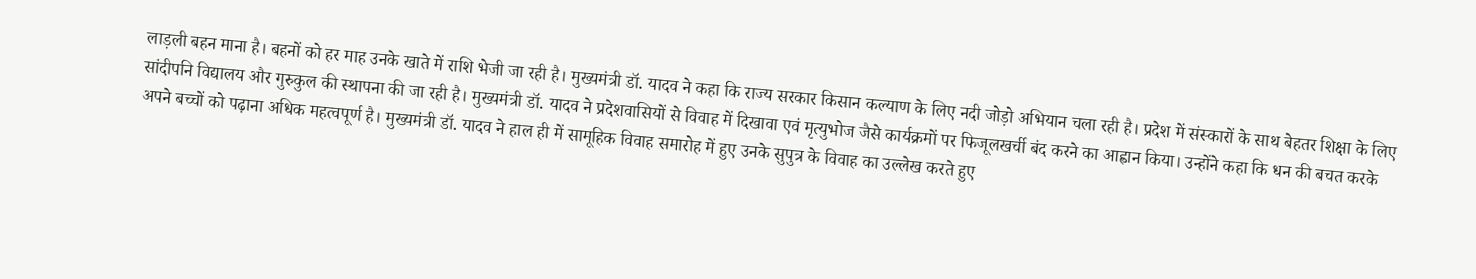लाड़ली बहन माना है। बहनों को हर माह उनके खाते में राशि भेजी जा रही है। मुख्यमंत्री डॉ. यादव ने कहा कि राज्य सरकार किसान कल्याण के लिए नदी जोड़ो अभियान चला रही है। प्रदेश में संस्कारों के साथ बेहतर शिक्षा के लिए सांदीपनि विद्यालय और गुरुकुल की स्थापना की जा रही है। मुख्यमंत्री डॉ. यादव ने प्रदेशवासियों से विवाह में दिखावा एवं मृत्युभोज जैसे कार्यक्रमों पर फिजूलखर्ची बंद करने का आह्वान किया। उन्होंने कहा कि धन की बचत करके अपने बच्चों को पढ़ाना अधिक महत्वपूर्ण है। मुख्यमंत्री डॉ. यादव ने हाल ही में सामूहिक विवाह समारोह में हुए उनके सुपुत्र के विवाह का उल्लेख करते हुए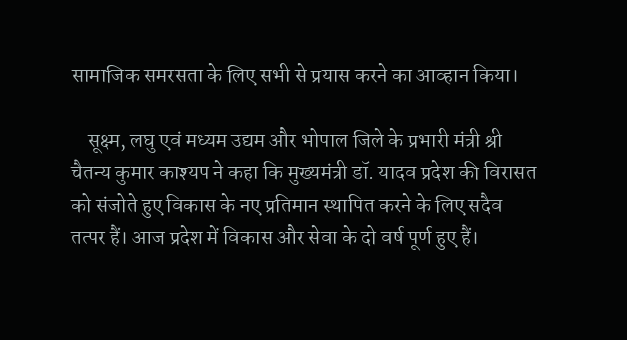सामाजिक समरसता के लिए सभी से प्रयास करने का आव्हान किया।

    सूक्ष्म, लघु एवं मध्यम उद्यम और भोपाल जिले के प्रभारी मंत्री श्री चैतन्य कुमार काश्यप ने कहा कि मुख्यमंत्री डॉ. यादव प्रदेश की विरासत को संजोते हुए विकास के नए प्रतिमान स्थापित करने के लिए सदैव तत्पर हैं। आज प्रदेश में विकास और सेवा के दो वर्ष पूर्ण हुए हैं।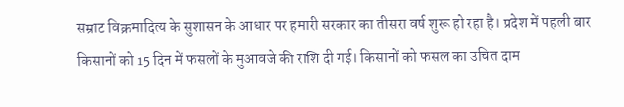सम्राट विक्रमादित्य के सुशासन के आधार पर हमारी सरकार का तीसरा वर्ष शुरू हो रहा है। प्रदेश में पहली बार किसानों को 15 दिन में फसलों के मुआवजे की राशि दी गई। किसानों को फसल का उचित दाम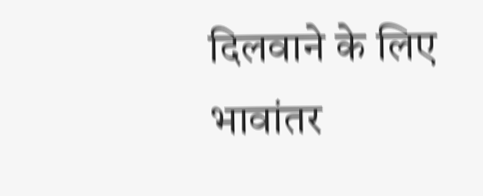दिलवाने के लिए भावांतर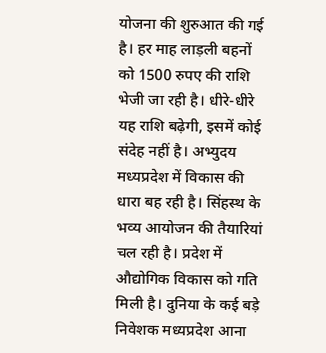योजना की शुरुआत की गई है। हर माह लाड़ली बहनों को 1500 रुपए की राशि भेजी जा रही है। धीरे-धीरे यह राशि बढ़ेगी, इसमें कोई संदेह नहीं है। अभ्युदय मध्यप्रदेश में विकास की धारा बह रही है। सिंहस्थ के भव्य आयोजन की तैयारियां चल रही है। प्रदेश में औद्योगिक विकास को गति मिली है। दुनिया के कई बड़े निवेशक मध्यप्रदेश आना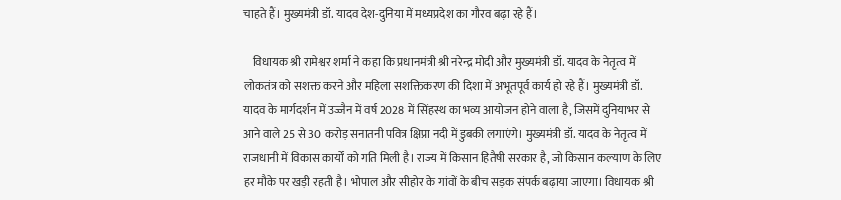चाहते हैं। मुख्यमंत्री डॉ. यादव देश-दुनिया में मध्यप्रदेश का गौरव बढ़ा रहे हैं।

    विधायक श्री रामेश्वर शर्मा ने कहा कि प्रधानमंत्री श्री नरेन्द्र मोदी और मुख्यमंत्री डॉ. यादव के नेतृत्व में लोकतंत्र को सशक्त करने और महिला सशक्तिकरण की दिशा में अभूतपूर्व कार्य हो रहे हैं। मुख्यमंत्री डॉ. यादव के मार्गदर्शन में उज्जैन में वर्ष 2028 में सिंहस्थ का भव्य आयोजन होने वाला है, जिसमें दुनियाभर से आने वाले 25 से 30 करोड़ सनातनी पवित्र क्षिप्रा नदी में डुबकी लगाएंगे। मुख्यमंत्री डॉ. यादव के नेतृत्व में राजधानी में विकास कार्यों को गति मिली है। राज्य में किसान हितैषी सरकार है, जो किसान कल्याण के लिए हर मौके पर खड़ी रहती है। भोपाल और सीहोर के गांवों के बीच सड़क संपर्क बढ़ाया जाएगा। विधायक श्री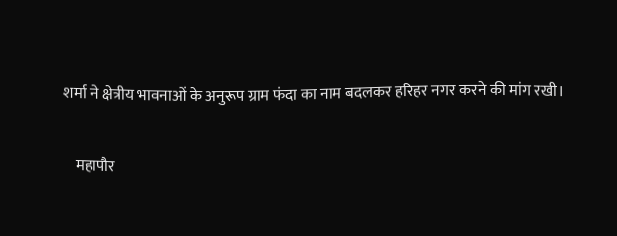शर्मा ने क्षेत्रीय भावनाओं के अनुरूप ग्राम फंदा का नाम बदलकर हरिहर नगर करने की मांग रखी।

    महापौर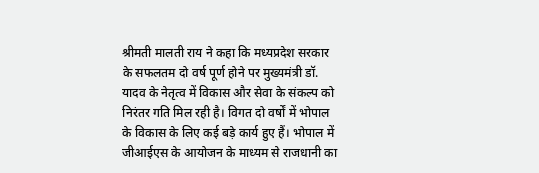श्रीमती मालती राय ने कहा कि मध्यप्रदेश सरकार के सफलतम दो वर्ष पूर्ण होने पर मुख्यमंत्री डॉ. यादव के नेतृत्व में विकास और सेवा के संकल्प को निरंतर गति मिल रही है। विगत दो वर्षों में भोपाल के विकास के लिए कई बड़े कार्य हुए हैं। भोपाल में जीआईएस के आयोजन के माध्यम से राजधानी का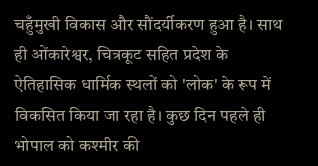चहुँमुखी विकास और सौंदर्यीकरण हुआ है। साथ ही ओंकारेश्वर, चित्रकूट सहित प्रदेश के ऐतिहासिक धार्मिक स्थलों को 'लोक' के रूप में विकसित किया जा रहा है। कुछ दिन पहले ही भोपाल को कश्मीर की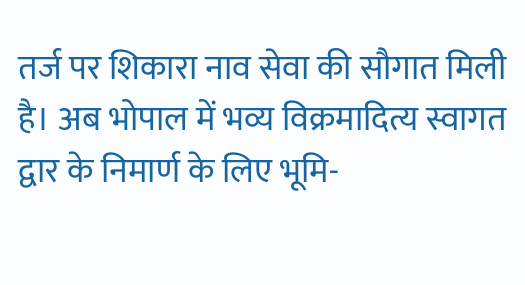तर्ज पर शिकारा नाव सेवा की सौगात मिली है। अब भोपाल में भव्य विक्रमादित्य स्वागत द्वार के निमार्ण के लिए भूमि-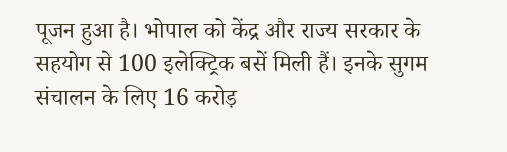पूजन हुआ है। भोपाल को केंद्र और राज्य सरकार के सहयोग से 100 इलेक्ट्रिक बसें मिली हैं। इनके सुगम संचालन के लिए 16 करोड़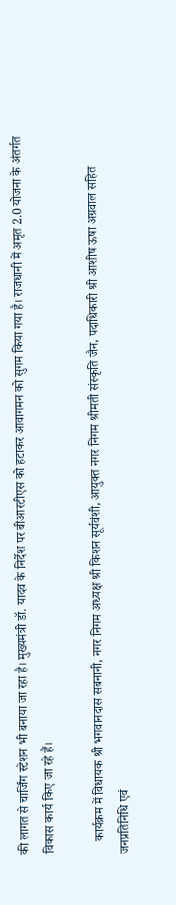की लागत से चार्जिंग स्टेशन भी बनाया जा रहा है। मुख्यमंत्री डॉ. यादव के निर्देश पर बीआरटीएस को हटाकर आवागमन को सुगम किया गया है। राजधानी में अमृत 2.0 योजना के अंतर्गत विकास कार्य किए जा रहे हैं।

    कार्यक्रम में विधायक श्री भगवानदास सबनानी, नगर निगम अध्यक्ष श्री किशन सूर्यवंशी, आयुक्त नगर निगम श्रीमती संस्कृति जैन, पदाधिकारी श्री आशीष ऊषा अग्रवाल सहित जनप्रतिनिधि एवं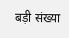बड़ी संख्या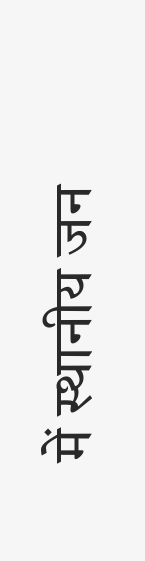में स्थानीय जन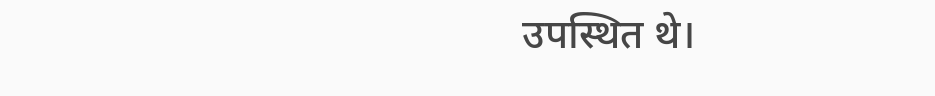उपस्थित थे।